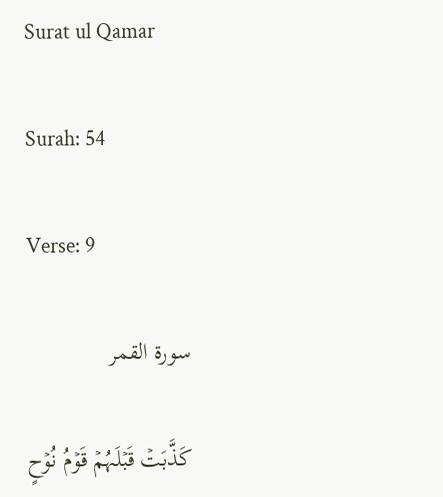Surat ul Qamar

Surah: 54

Verse: 9

سورة القمر

کَذَّبَتۡ قَبۡلَہُمۡ قَوۡمُ نُوۡحٍ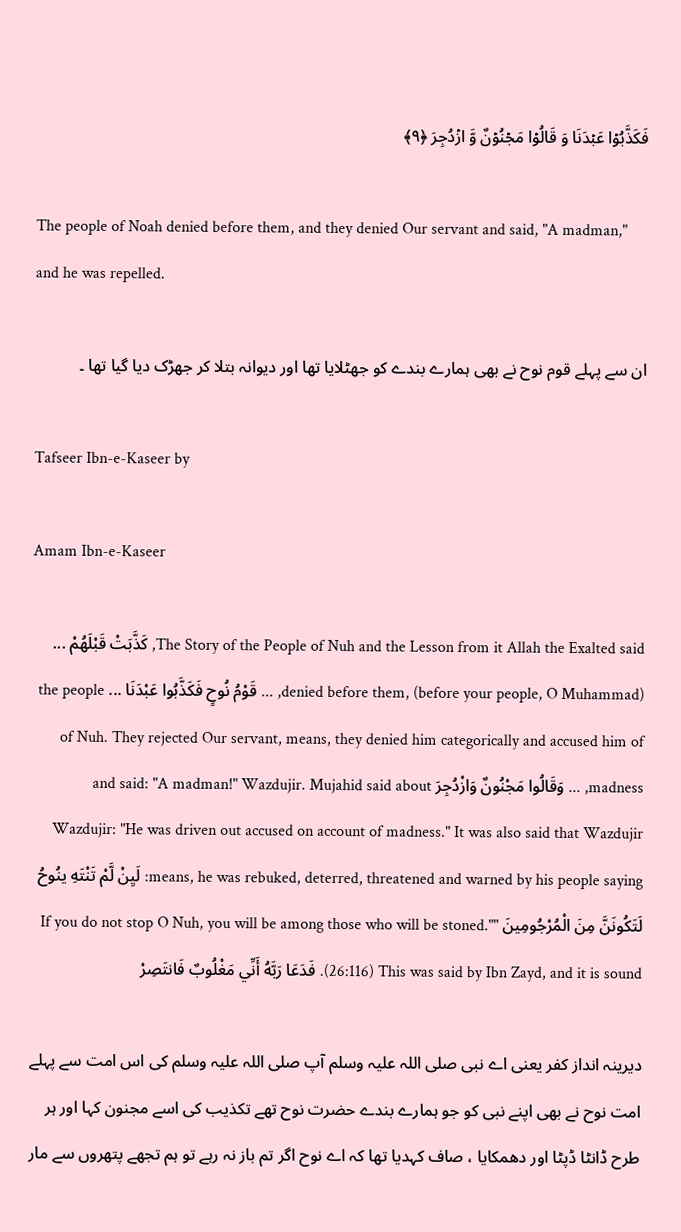فَکَذَّبُوۡا عَبۡدَنَا وَ قَالُوۡا مَجۡنُوۡنٌ وَّ ازۡدُجِرَ ﴿۹﴾

The people of Noah denied before them, and they denied Our servant and said, "A madman," and he was repelled.

ان سے پہلے قوم نوح نے بھی ہمارے بندے کو جھٹلایا تھا اور دیوانہ بتلا کر جھڑک دیا گیا تھا ۔

Tafseer Ibn-e-Kaseer by

Amam Ibn-e-Kaseer

The Story of the People of Nuh and the Lesson from it Allah the Exalted said, كَذَّبَتْ قَبْلَهُمْ ... denied before them, (before your people, O Muhammad), ... قَوْمُ نُوحٍ فَكَذَّبُوا عَبْدَنَا ... the people of Nuh. They rejected Our servant, means, they denied him categorically and accused him of madness, ... وَقَالُوا مَجْنُونٌ وَازْدُجِرَ and said: "A madman!" Wazdujir. Mujahid said about Wazdujir: "He was driven out accused on account of madness." It was also said that Wazdujir means, he was rebuked, deterred, threatened and warned by his people saying: لَيِنْ لَّمْ تَنْتَهِ ينُوحُ لَتَكُونَنَّ مِنَ الْمُرْجُومِينَ "If you do not stop O Nuh, you will be among those who will be stoned." (26:116) This was said by Ibn Zayd, and it is sound. فَدَعَا رَبَّهُ أَنِّي مَغْلُوبٌ فَانتَصِرْ

دیرینہ انداز کفر یعنی اے نبی صلی اللہ علیہ وسلم آپ صلی اللہ علیہ وسلم کی اس امت سے پہلے امت نوح نے بھی اپنے نبی کو جو ہمارے بندے حضرت نوح تھے تکذیب کی اسے مجنون کہا اور ہر طرح ڈانٹا ڈپٹا اور دھمکایا ، صاف کہدیا تھا کہ اے نوح اگر تم باز نہ رہے تو ہم تجھے پتھروں سے مار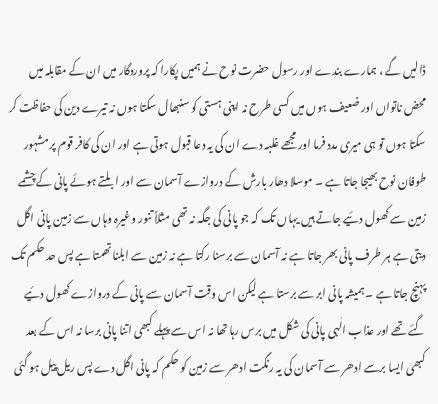ڈالیں گے ، ہمارے بندے اور رسول حضرت نوح نے ہمیں پکارا کہ پروردگار میں ان کے مقابلہ میں محض ناتواں اور ضعیف ہوں میں کسی طرح نہ اپنی ہستی کو سنبھال سکتا ہوں نہ تیرے دین کی حفاظت کر سکتا ہوں تو ہی میری مدد فرما اور مجھے غلبہ دے ان کی یہ دعا قبول ہوتی ہے اور ان کی کافر قوم پر مشہور طوفان نوح بھیجا جاتا ہے ۔ موسلا دھار بارش کے دروازے آسمان سے اور ابلتے ہوئے پانی کے چشمے زمین سے کھول دئیے جاتے ہیں یہاں تک کہ جو پانی کی جگہ نہ تھی مثلاً تنور وغیرہ وہاں سے زمین پانی اگل دیتی ہے ہر طرف پانی بھر جاتا ہے نہ آسمان سے برسنا رکتا ہے نہ زمین سے ابلنا تھمتا ہے پس حد حکم تک پہنچ جاتا ہے ۔ ہمیشہ پانی ابر سے برستا ہے لیکن اس وقت آسمان سے پانی کے دروازے کھول دئیے گئے تھے اور عذاب الٰہی پانی کی شکل میں برس رہا تھا نہ اس سے پہلے کبھی اتنا پانی برسا نہ اس کے بعد کبھی ایسا برسے ادھر سے آسمان کی یہ رنگت ادھر سے زمین کو حکم کہ پانی اگل دے پس ریل پیل ہو گئی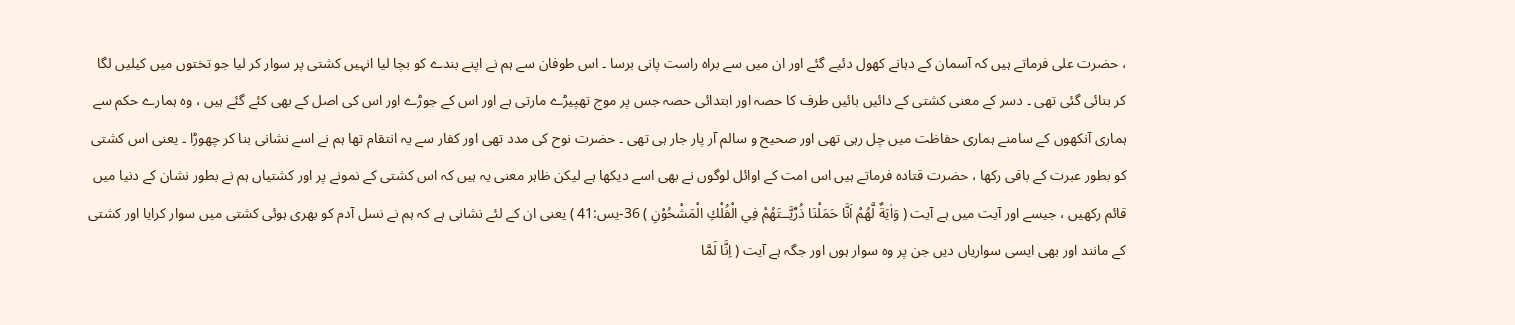، حضرت علی فرماتے ہیں کہ آسمان کے دہانے کھول دئیے گئے اور ان میں سے براہ راست پانی برسا ۔ اس طوفان سے ہم نے اپنے بندے کو بچا لیا انہیں کشتی پر سوار کر لیا جو تختوں میں کیلیں لگا کر بنائی گئی تھی ۔ دسر کے معنی کشتی کے دائیں بائیں طرف کا حصہ اور ابتدائی حصہ جس پر موج تھپیڑے مارتی ہے اور اس کے جوڑے اور اس کی اصل کے بھی کئے گئے ہیں ، وہ ہمارے حکم سے ہماری آنکھوں کے سامنے ہماری حفاظت میں چل رہی تھی اور صحیح و سالم آر پار جار ہی تھی ۔ حضرت نوح کی مدد تھی اور کفار سے یہ انتقام تھا ہم نے اسے نشانی بنا کر چھوڑا ۔ یعنی اس کشتی کو بطور عبرت کے باقی رکھا ، حضرت قتادہ فرماتے ہیں اس امت کے اوائل لوگوں نے بھی اسے دیکھا ہے لیکن ظاہر معنی یہ ہیں کہ اس کشتی کے نمونے پر اور کشتیاں ہم نے بطور نشان کے دنیا میں قائم رکھیں ، جیسے اور آیت میں ہے آیت ( وَاٰيَةٌ لَّهُمْ اَنَّا حَمَلْنَا ذُرِّيَّــتَهُمْ فِي الْفُلْكِ الْمَشْحُوْنِ ) 36-يس:41 ) یعنی ان کے لئے نشانی ہے کہ ہم نے نسل آدم کو بھری ہوئی کشتی میں سوار کرایا اور کشتی کے مانند اور بھی ایسی سواریاں دیں جن پر وہ سوار ہوں اور جگہ ہے آیت ( اِنَّا لَمَّا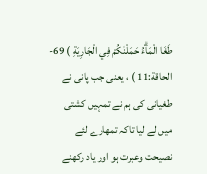طَغَا الْمَاۗءُ حَمَلْنٰكُمْ فِي الْجَارِيَةِ ) 69- الحاقة:11 ) ، یعنی جب پانی نے طغیانی کی ہم نے تمہیں کشتی میں لے لیا تاکہ تمھارے لئے نصیحت وعبرت ہو اور یاد رکھنے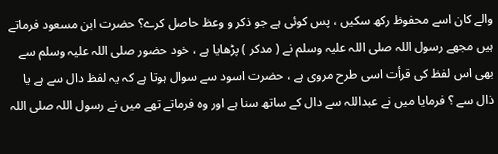والے کان اسے محفوظ رکھ سکیں ، پس کوئی ہے جو ذکر و وعظ حاصل کرے؟ حضرت ابن مسعود فرماتے ہیں مجھے رسول اللہ صلی اللہ علیہ وسلم نے ( مدکر ) پڑھایا ہے ، خود حضور صلی اللہ علیہ وسلم سے بھی اس لفظ کی قرأت اسی طرح مروی ہے ، حضرت اسود سے سوال ہوتا ہے کہ یہ لفظ دال سے ہے یا ذال سے ؟ فرمایا میں نے عبداللہ سے دال کے ساتھ سنا ہے اور وہ فرماتے تھے میں نے رسول اللہ صلی اللہ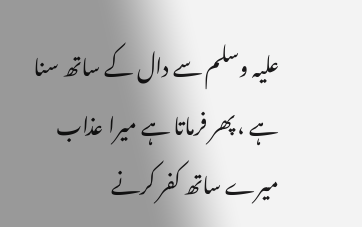علیہ وسلم سے دال کے ساتھ سنا ہے ، پھر فرماتا ہے میرا عذاب میرے ساتھ کفر کرنے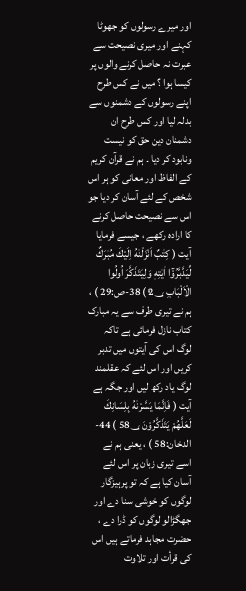اور میرے رسولوں کو جھوٹا کہنے اور میری نصیحت سے عبرت نہ حاصل کرنے والوں پر کیسا ہوا ؟ میں نے کس طرح اپنے رسولوں کے دشمنوں سے بدلہ لیا اور کس طرح ان دشمنان دین حق کو نیست ونابود کر دیا ۔ ہم نے قرآن کریم کے الفاظ اور معانی کو ہر اس شخص کے لئے آسان کر دیا جو اس سے نصیحت حاصل کرنے کا ارادہ رکھے ، جیسے فرمایا آیت ( كِتٰبٌ اَنْزَلْنٰهُ اِلَيْكَ مُبٰرَكٌ لِّيَدَّبَّرُوْٓا اٰيٰتِهٖ وَلِيَتَذَكَّرَ اُولُوا الْاَلْبَابِ 2٩؀ ) 38-ص:29 ) ، ہم نے تیری طرف سے یہ مبارک کتاب نازل فرمائی ہے تاکہ لوگ اس کی آیتوں میں تدبر کریں اور اس لئے کہ عقلمند لوگ یاد رکھ لیں اور جگہ ہے آیت ( فَاِنَّمَا يَسَّرْنٰهُ بِلِسَانِكَ لَعَلَّهُمْ يَتَذَكَّرُوْنَ 58؀ ) 44- الدخان:58 ) ، یعنی ہم نے اسے تیری زبان پر اس لئے آسان کیا ہے کہ تو پرہیزگار لوگوں کو خوشی سنا دے اور جھگڑالو لوگوں کو ڈرا دے ، حضرت مجاہد فرماتے ہیں اس کی قرأت اور تلاوت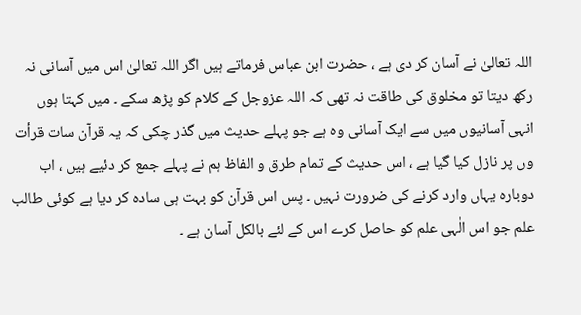اللہ تعالیٰ نے آسان کر دی ہے ، حضرت ابن عباس فرماتے ہیں اگر اللہ تعالیٰ اس میں آسانی نہ رکھ دیتا تو مخلوق کی طاقت نہ تھی کہ اللہ عزوجل کے کلام کو پڑھ سکے ۔ میں کہتا ہوں انہی آسانیوں میں سے ایک آسانی وہ ہے جو پہلے حدیث میں گذر چکی کہ یہ قرآن سات قرأت وں پر نازل کیا گیا ہے ، اس حدیث کے تمام طرق و الفاظ ہم نے پہلے جمع کر دئیے ہیں ، اب دوبارہ یہاں وارد کرنے کی ضرورت نہیں ۔ پس اس قرآن کو بہت ہی سادہ کر دیا ہے کوئی طالب علم جو اس الٰہی علم کو حاصل کرے اس کے لئے بالکل آسان ہے ۔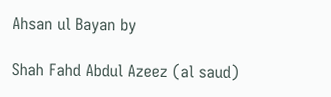Ahsan ul Bayan by

Shah Fahd Abdul Azeez (al saud)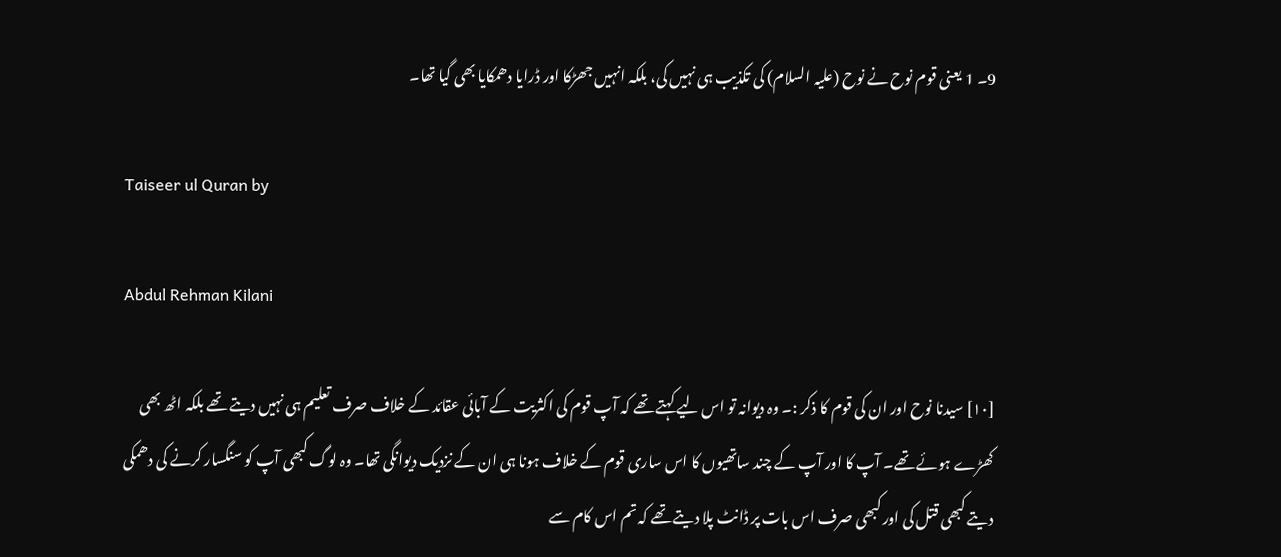9۔ 1 یعنی قوم نوح نے نوح (علیہ السلام) کی تکذیب ہی نہیں کی، بلکہ انہیں جھڑکا اور ڈرایا دھمکایا بھی گیا تھا۔

Taiseer ul Quran by

Abdul Rehman Kilani

[١٠] سیدنا نوح اور ان کی قوم کا ذکر :۔ وہ دیوانہ تو اس لیے کہتے تھے کہ آپ قوم کی اکثریت کے آبائی عقائد کے خلاف صرف تعلیم ہی نہیں دیتے تھے بلکہ اٹھ بھی کھڑے ہوئے تھے۔ آپ کا اور آپ کے چند ساتھیوں کا اس ساری قوم کے خلاف ہونا ہی ان کے نزدیک دیوانگی تھا۔ وہ لوگ کبھی آپ کو سنگسار کرنے کی دھمکی دیتے کبھی قتل کی اور کبھی صرف اس بات پر ڈانٹ پلا دیتے تھے کہ تم اس کام سے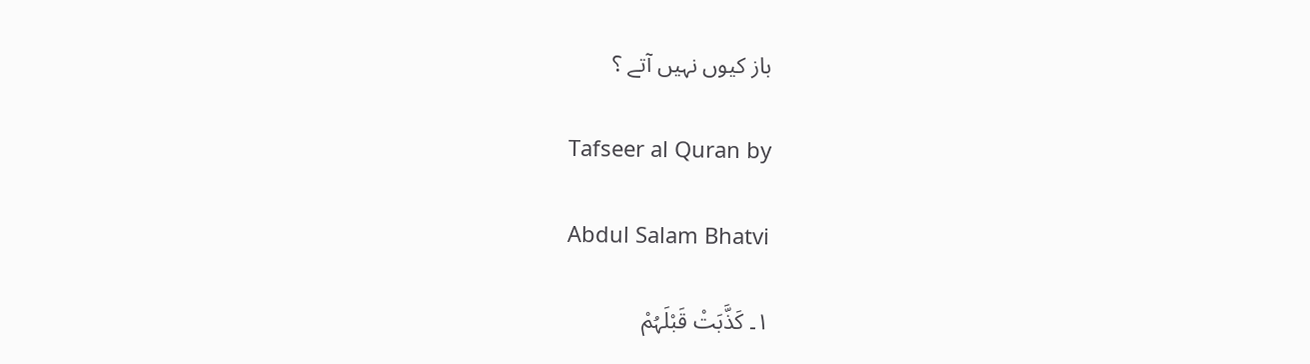باز کیوں نہیں آتے ؟

Tafseer al Quran by

Abdul Salam Bhatvi

١۔ کَذَّبَتْ قَبْلَہُمْ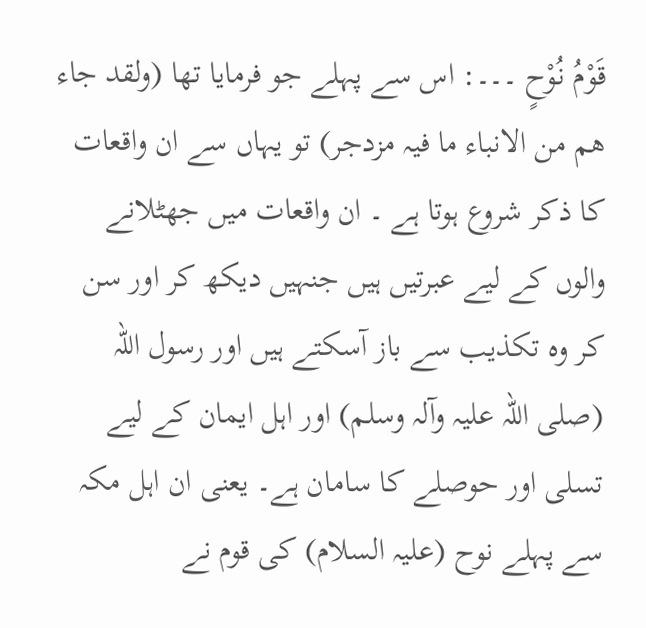قَوْمُ نُوْحٍ ۔۔۔: اس سے پہلے جو فرمایا تھا (ولقد جاء ھم من الانباء ما فیہ مزدجر) تو یہاں سے ان واقعات کا ذکر شروع ہوتا ہے ۔ ان واقعات میں جھٹلانے والوں کے لیے عبرتیں ہیں جنہیں دیکھ کر اور سن کر وہ تکذیب سے باز آسکتے ہیں اور رسول اللہ (صلی اللہ علیہ وآلہ وسلم) اور اہل ایمان کے لیے تسلی اور حوصلے کا سامان ہے۔ یعنی ان اہل مکہ سے پہلے نوح (علیہ السلام) کی قوم نے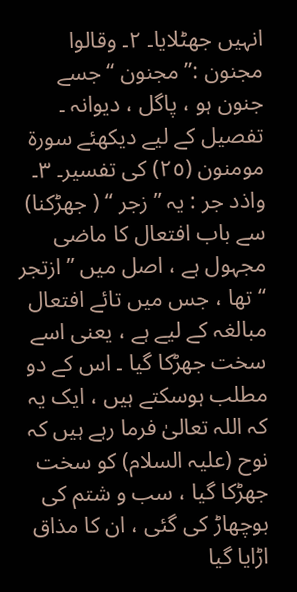انہیں جھٹلایا۔ ٢۔ وقالوا مجنون :” مجنون “ جسے جنون ہو ، پاگل ، دیوانہ ۔ تفصیل کے لیے دیکھئے سورة مومنون (٢٥) کی تفسیر۔ ٣۔ واذد جر : یہ ” زجر “ ( جھڑکنا) سے باب افتعال کا ماضی مجہول ہے ، اصل میں ” ازتجر “ تھا ، جس میں تائے افتعال مبالغہ کے لیے ہے ، یعنی اسے سخت جھڑکا گیا ۔ اس کے دو مطلب ہوسکتے ہیں ، ایک یہ کہ اللہ تعالیٰ فرما رہے ہیں کہ نوح (علیہ السلام) کو سخت جھڑکا گیا ، سب و شتم کی بوچھاڑ کی گئی ، ان کا مذاق اڑایا گیا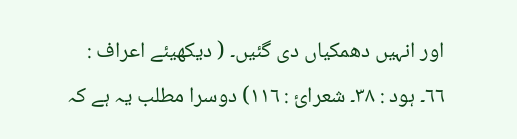اور انہیں دھمکیاں دی گئیں۔ ( دیکھیئے اعراف : ٦٦۔ ہود : ٣٨۔ شعرائ : ١١٦) دوسرا مطلب یہ ہے کہ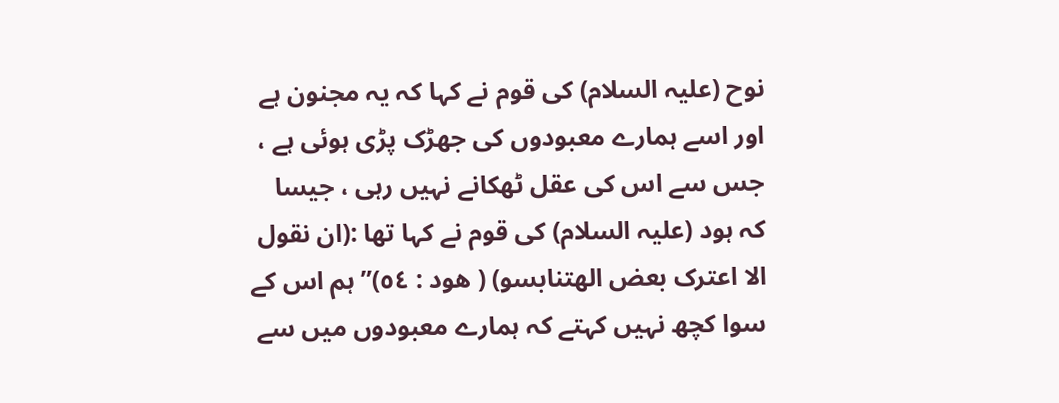نوح (علیہ السلام) کی قوم نے کہا کہ یہ مجنون ہے اور اسے ہمارے معبودوں کی جھڑک پڑی ہوئی ہے ، جس سے اس کی عقل ٹھکانے نہیں رہی ، جیسا کہ ہود (علیہ السلام) کی قوم نے کہا تھا :(ان نقول الا اعترک بعض الھتنابسو) ( ھود : ٥٤)” ہم اس کے سوا کچھ نہیں کہتے کہ ہمارے معبودوں میں سے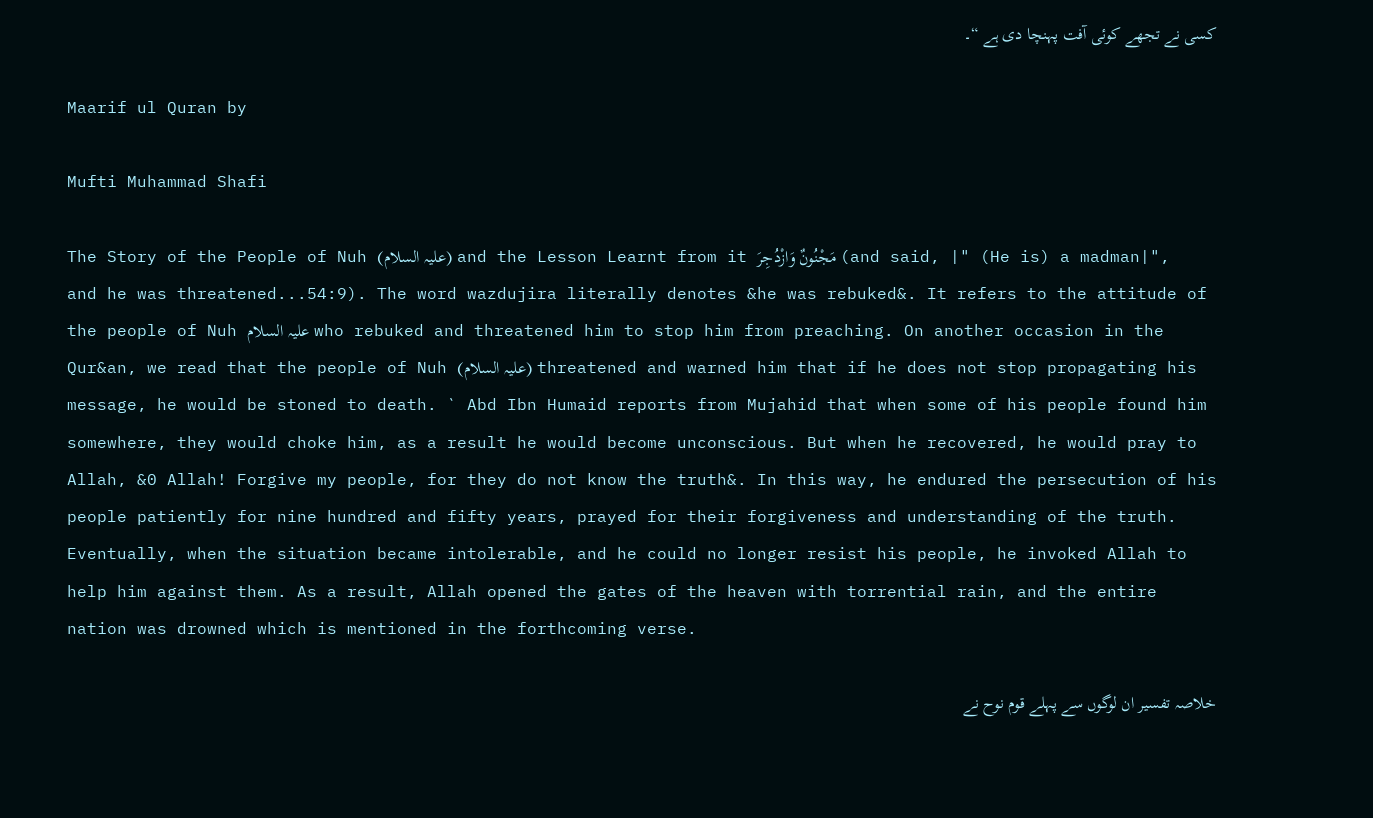کسی نے تجھے کوئی آفت پہنچا دی ہے “۔

Maarif ul Quran by

Mufti Muhammad Shafi

The Story of the People of Nuh (علیہ السلام) and the Lesson Learnt from it مَجْنُونٌ وَازْدُجِرَ‌ (and said, |" (He is) a madman|", and he was threatened...54:9). The word wazdujira literally denotes &he was rebuked&. It refers to the attitude of the people of Nuh علیہ السلام who rebuked and threatened him to stop him from preaching. On another occasion in the Qur&an, we read that the people of Nuh (علیہ السلام) threatened and warned him that if he does not stop propagating his message, he would be stoned to death. ` Abd Ibn Humaid reports from Mujahid that when some of his people found him somewhere, they would choke him, as a result he would become unconscious. But when he recovered, he would pray to Allah, &0 Allah! Forgive my people, for they do not know the truth&. In this way, he endured the persecution of his people patiently for nine hundred and fifty years, prayed for their forgiveness and understanding of the truth. Eventually, when the situation became intolerable, and he could no longer resist his people, he invoked Allah to help him against them. As a result, Allah opened the gates of the heaven with torrential rain, and the entire nation was drowned which is mentioned in the forthcoming verse.

خلاصہ تفسیر ان لوگوں سے پہلے قوم نوح نے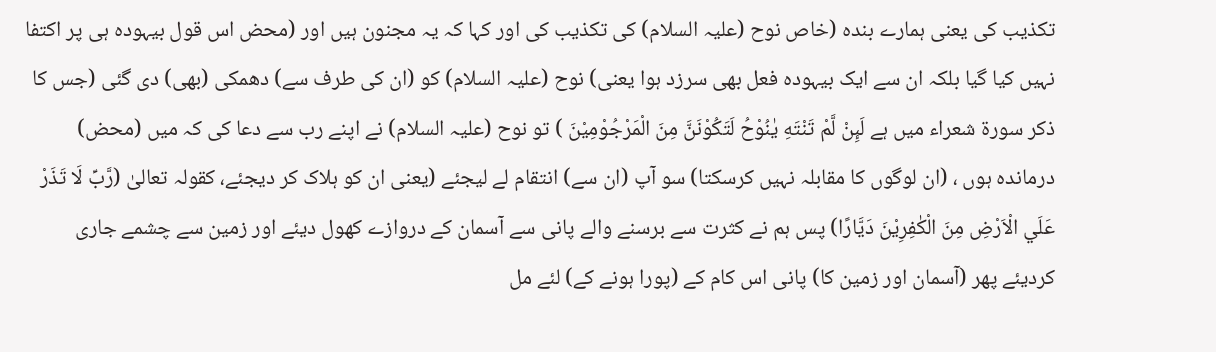تکذیب کی یعنی ہمارے بندہ (خاص نوح (علیہ السلام) کی تکذیب کی اور کہا کہ یہ مجنون ہیں اور (محض اس قول بیہودہ ہی پر اکتفا نہیں کیا گیا بلکہ ان سے ایک بیہودہ فعل بھی سرزد ہوا یعنی) نوح (علیہ السلام) کو (ان کی طرف سے) دھمکی (بھی) دی گئی (جس کا ذکر سورة شعراء میں ہے لَىِٕنْ لَّمْ تَنْتَهِ يٰنُوْحُ لَتَكُوْنَنَّ مِنَ الْمَرْجُوْمِيْنَ ) تو نوح (علیہ السلام) نے اپنے رب سے دعا کی کہ میں (محض) درماندہ ہوں ، (ان لوگوں کا مقابلہ نہیں کرسکتا) سو آپ (ان سے) انتقام لے لیجئے (یعنی ان کو ہلاک کر دیجئے، کقولہ تعالیٰ (رَّبِّ لَا تَذَرْ عَلَي الْاَرْضِ مِنَ الْكٰفِرِيْنَ دَيَّارًا) پس ہم نے کثرت سے برسنے والے پانی سے آسمان کے دروازے کھول دیئے اور زمین سے چشمے جاری کردیئے پھر (آسمان اور زمین کا) پانی اس کام کے (پورا ہونے کے) لئے مل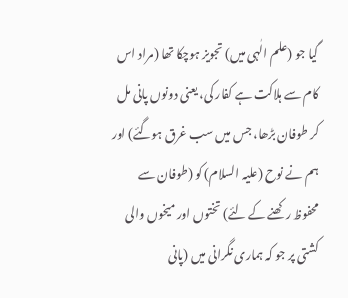گیا جو (علم الٰہی میں) تجویز ہوچکا تھا (مراد اس کام سے ہلاکت ہے کفار کی، یعنی دونوں پانی مل کر طوفان بڑھا، جس میں سب غرق ہوگئے) اور ہم نے نوح (علیہ السلام) کو (طوفان سے محفوظ رکھنے کے لئے) تختوں اور میخوں والی کشتی پر جو کہ ہماری نگرانی میں (پانی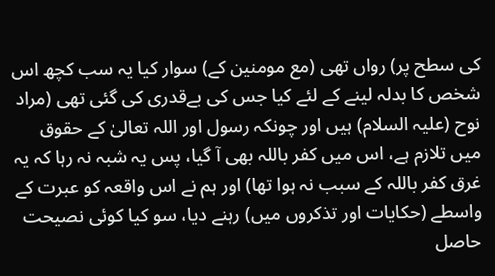کی سطح پر) رواں تھی (مع مومنین کے) سوار کیا یہ سب کچھ اس شخص کا بدلہ لینے کے لئے کیا جس کی بےقدری کی گئی تھی (مراد نوح (علیہ السلام) ہیں اور چونکہ رسول اور اللہ تعالیٰ کے حقوق میں تلازم ہے، اس میں کفر باللہ بھی آ گیا، پس یہ شبہ نہ رہا کہ یہ غرق کفر باللہ کے سبب نہ ہوا تھا) اور ہم نے اس واقعہ کو عبرت کے واسطے (حکایات اور تذکروں میں) رہنے دیا، سو کیا کوئی نصیحت حاصل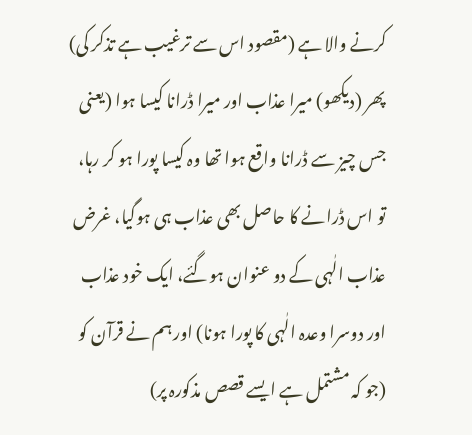کرنے والا ہے (مقصود اس سے ترغیب ہے تذکر کی) پھر (دیکھو) میرا عذاب اور میرا ڈرانا کیسا ہوا (یعنی جس چیز سے ڈرانا واقع ہوا تھا وہ کیسا پورا ہو کر رہا، تو اس ڈرانے کا حاصل بھی عذاب ہی ہوگیا، غرض عذاب الٰہی کے دو عنوان ہوگئے، ایک خود عذاب اور دوسرا وعدہ الٰہی کا پورا ہونا) اور ہم نے قرآن کو (جو کہ مشتمل ہے ایسے قصص مذکورہ پر)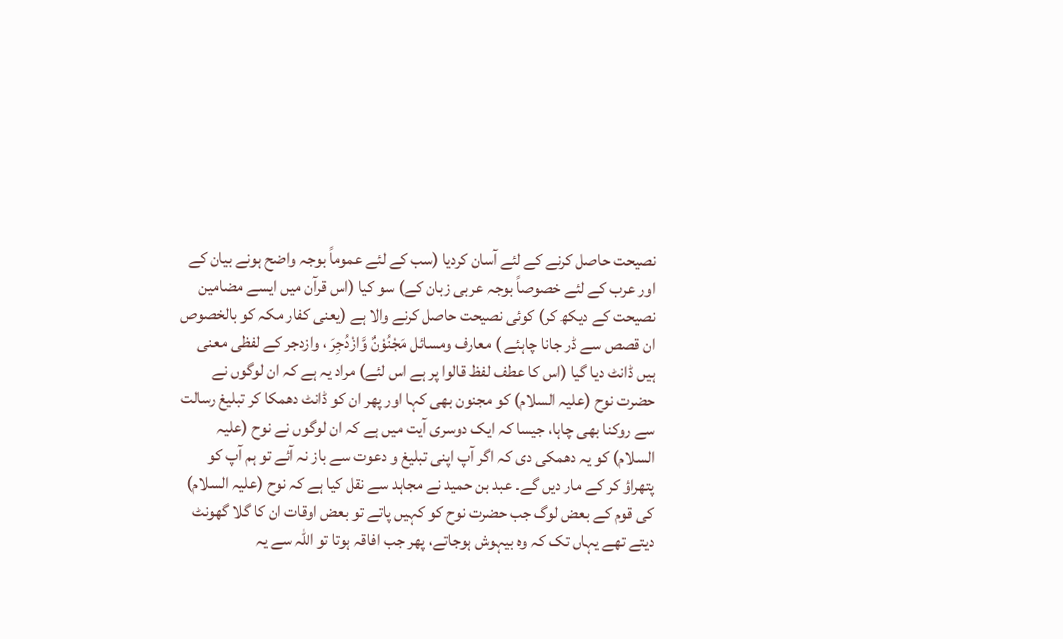نصیحت حاصل کرنے کے لئے آسان کردیا (سب کے لئے عموماً بوجہ واضح ہونے بیان کے اور عرب کے لئے خصوصاً بوجہ عربی زبان کے) سو کیا (اس قرآن میں ایسے مضامین نصیحت کے دیکھ کر) کوئی نصیحت حاصل کرنے والا ہے (یعنی کفار مکہ کو بالخصوص ان قصص سے ڈر جانا چاہئے ) معارف ومسائل مَجْنُوْنٌ وَّازْدُجِرَ ، وازدجر کے لفظی معنی ہیں ڈانٹ دیا گیا (اس کا عطف لفظ قالوا پر ہے اس لئے) مراد یہ ہے کہ ان لوگوں نے حضرت نوح (علیہ السلام) کو مجنون بھی کہا اور پھر ان کو ڈانٹ دھمکا کر تبلیغ رسالت سے روکنا بھی چاہا، جیسا کہ ایک دوسری آیت میں ہے کہ ان لوگوں نے نوح (علیہ السلام) کو یہ دھمکی دی کہ اگر آپ اپنی تبلیغ و دعوت سے باز نہ آئے تو ہم آپ کو پتھراؤ کر کے مار دیں گے۔ عبد بن حمید نے مجاہد سے نقل کیا ہے کہ نوح (علیہ السلام) کی قوم کے بعض لوگ جب حضرت نوح کو کہیں پاتے تو بعض اوقات ان کا گلا گھونٹ دیتے تھے یہاں تک کہ وہ بیہوش ہوجاتے، پھر جب افاقہ ہوتا تو اللہ سے یہ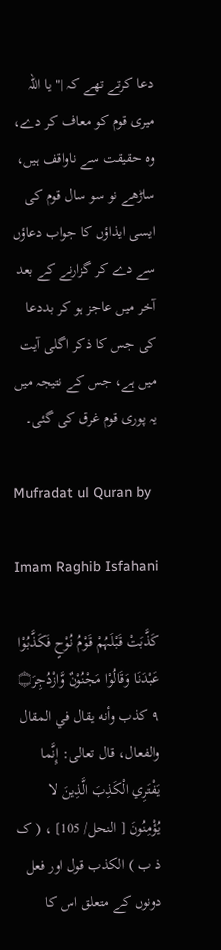دعا کرتے تھے کہ |" یا اللہ میری قوم کو معاف کر دے، وہ حقیقت سے ناواقف ہیں، ساڑھے نو سو سال قوم کی ایسی ایذاؤں کا جواب دعاؤں سے دے کر گزارنے کے بعد آخر میں عاجز ہو کر بددعا کی جس کا ذکر اگلی آیت میں ہے، جس کے نتیجہ میں یہ پوری قوم غرق کی گئی۔

Mufradat ul Quran by

Imam Raghib Isfahani

كَذَّبَتْ قَبْلَہُمْ قَوْمُ نُوْحٍ فَكَذَّبُوْا عَبْدَنَا وَقَالُوْا مَجْنُوْنٌ وَّازْدُجِرَ۝ ٩ كذب وأنه يقال في المقال والفعال، قال تعالی: إِنَّما يَفْتَرِي الْكَذِبَ الَّذِينَ لا يُؤْمِنُونَ [ النحل/ 105] ، ( ک ذ ب ) الکذب قول اور فعل دونوں کے متعلق اس کا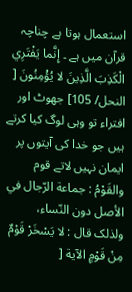استعمال ہوتا ہے چناچہ قرآن میں ہے ۔ إِنَّما يَفْتَرِي الْكَذِبَ الَّذِينَ لا يُؤْمِنُونَ [ النحل/ 105] جھوٹ اور افتراء تو وہی لوگ کیا کرتے ہیں جو خدا کی آیتوں پر ایمان نہیں لاتے قوم والقَوْمُ : جماعة الرّجال في الأصل دون النّساء، ولذلک قال : لا يَسْخَرْ قَوْمٌ مِنْ قَوْمٍ الآية [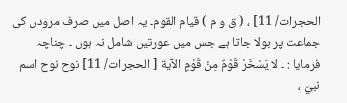الحجرات/ 11] ، ( ق و م ) قيام القوم۔ یہ اصل میں صرف مرودں کی جماعت پر بولا جاتا ہے جس میں عورتیں شامل نہ ہوں ۔ چناچہ فرمایا : ۔ لا يَسْخَرْ قَوْمٌ مِنْ قَوْمٍ الآية [ الحجرات/ 11] نوح نوح اسم نبيّ ،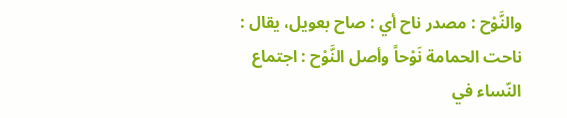والنَّوْح : مصدر ناح أي : صاح بعویل، يقال : ناحت الحمامة نَوْحاً وأصل النَّوْح : اجتماع النّساء في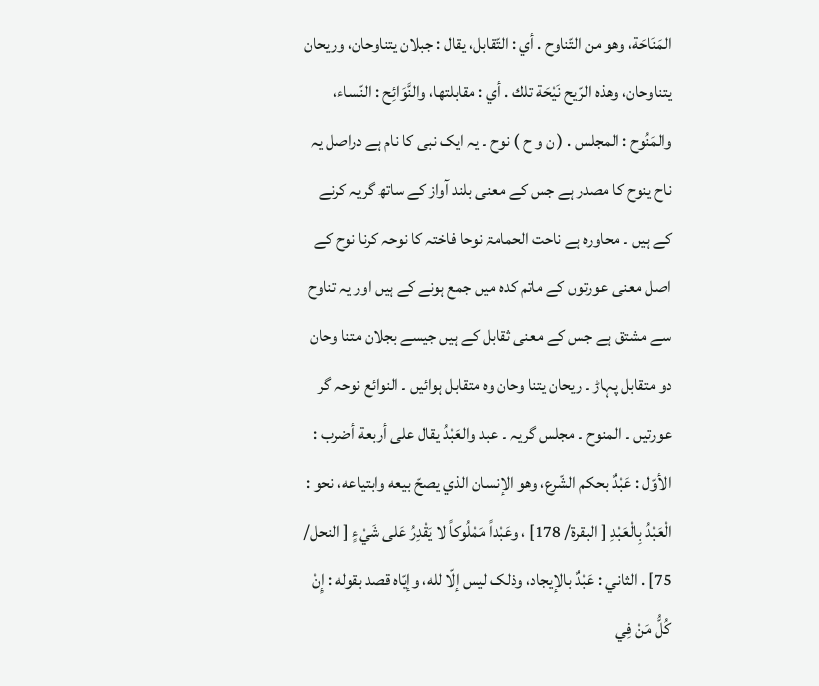المَنَاحَة، وهو من التّناوح . أي : التّقابل، يقال : جبلان يتناوحان، وریحان يتناوحان، وهذه الرّيح نَيْحَة تلك . أي : مقابلتها، والنَّوَائِح : النّساء، والمَنُوح : المجلس . ( ن و ح ) نوح ۔ یہ ایک نبی کا نام ہے دراصل یہ ناح ینوح کا مصدر ہے جس کے معنی بلند آواز کے ساتھ گریہ کرنے کے ہیں ۔ محاورہ ہے ناحت الحمامۃ نوحا فاختہ کا نوحہ کرنا نوح کے اصل معنی عورتوں کے ماتم کدہ میں جمع ہونے کے ہیں اور یہ تناوح سے مشتق ہے جس کے معنی ثقابل کے ہیں جیسے بجلان متنا وحان دو متقابل پہاڑ ۔ ریحان یتنا وحان وہ متقابل ہوائیں ۔ النوائع نوحہ گر عورتیں ۔ المنوح ۔ مجلس گریہ ۔ عبد والعَبْدُ يقال علی أربعة أضرب : الأوّل : عَبْدٌ بحکم الشّرع، وهو الإنسان الذي يصحّ بيعه وابتیاعه، نحو : الْعَبْدُ بِالْعَبْدِ [ البقرة/ 178] ، وعَبْداً مَمْلُوكاً لا يَقْدِرُ عَلى شَيْءٍ [ النحل/ 75] . الثاني : عَبْدٌ بالإيجاد، وذلک ليس إلّا لله، وإيّاه قصد بقوله : إِنْ كُلُّ مَنْ فِي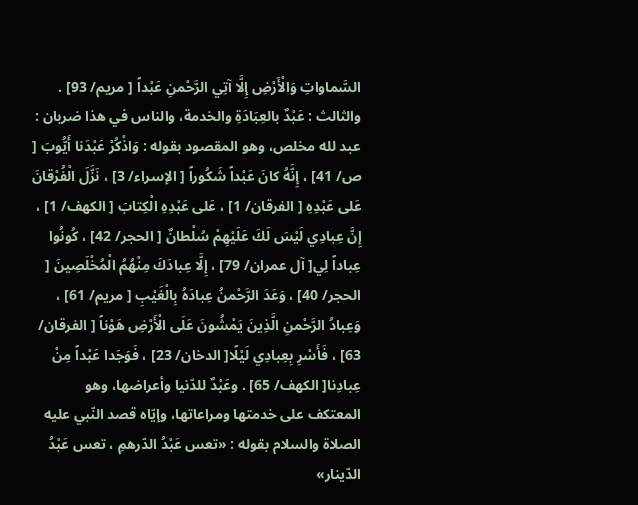السَّماواتِ وَالْأَرْضِ إِلَّا آتِي الرَّحْمنِ عَبْداً [ مریم/ 93] . والثالث : عَبْدٌ بالعِبَادَةِ والخدمة، والناس في هذا ضربان : عبد لله مخلص، وهو المقصود بقوله : وَاذْكُرْ عَبْدَنا أَيُّوبَ [ ص/ 41] ، إِنَّهُ كانَ عَبْداً شَكُوراً [ الإسراء/ 3] ، نَزَّلَ الْفُرْقانَ عَلى عَبْدِهِ [ الفرقان/ 1] ، عَلى عَبْدِهِ الْكِتابَ [ الكهف/ 1] ، إِنَّ عِبادِي لَيْسَ لَكَ عَلَيْهِمْ سُلْطانٌ [ الحجر/ 42] ، كُونُوا عِباداً لِي[ آل عمران/ 79] ، إِلَّا عِبادَكَ مِنْهُمُ الْمُخْلَصِينَ [ الحجر/ 40] ، وَعَدَ الرَّحْمنُ عِبادَهُ بِالْغَيْبِ [ مریم/ 61] ، وَعِبادُ الرَّحْمنِ الَّذِينَ يَمْشُونَ عَلَى الْأَرْضِ هَوْناً [ الفرقان/ 63] ، فَأَسْرِ بِعِبادِي لَيْلًا[ الدخان/ 23] ، فَوَجَدا عَبْداً مِنْ عِبادِنا[ الكهف/ 65] . وعَبْدٌ للدّنيا وأعراضها، وهو المعتکف علی خدمتها ومراعاتها، وإيّاه قصد النّبي عليه الصلاة والسلام بقوله : «تعس عَبْدُ الدّرهمِ ، تعس عَبْدُ الدّينار»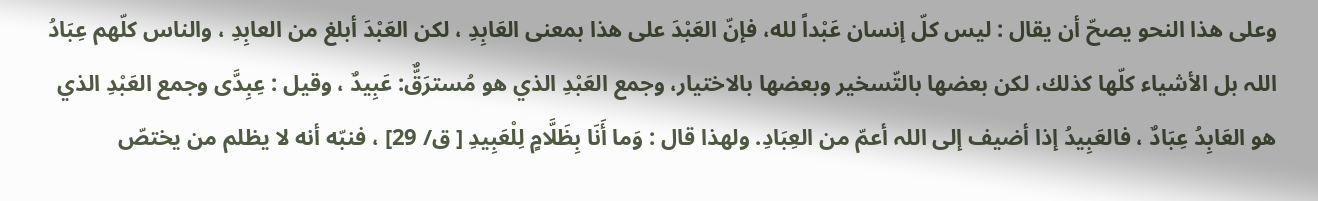وعلی هذا النحو يصحّ أن يقال : ليس كلّ إنسان عَبْداً لله، فإنّ العَبْدَ علی هذا بمعنی العَابِدِ ، لکن العَبْدَ أبلغ من العابِدِ ، والناس کلّهم عِبَادُ اللہ بل الأشياء کلّها كذلك، لکن بعضها بالتّسخیر وبعضها بالاختیار، وجمع العَبْدِ الذي هو مُسترَقٌّ: عَبِيدٌ ، وقیل : عِبِدَّى وجمع العَبْدِ الذي هو العَابِدُ عِبَادٌ ، فالعَبِيدُ إذا أضيف إلى اللہ أعمّ من العِبَادِ. ولهذا قال : وَما أَنَا بِظَلَّامٍ لِلْعَبِيدِ [ ق/ 29] ، فنبّه أنه لا يظلم من يختصّ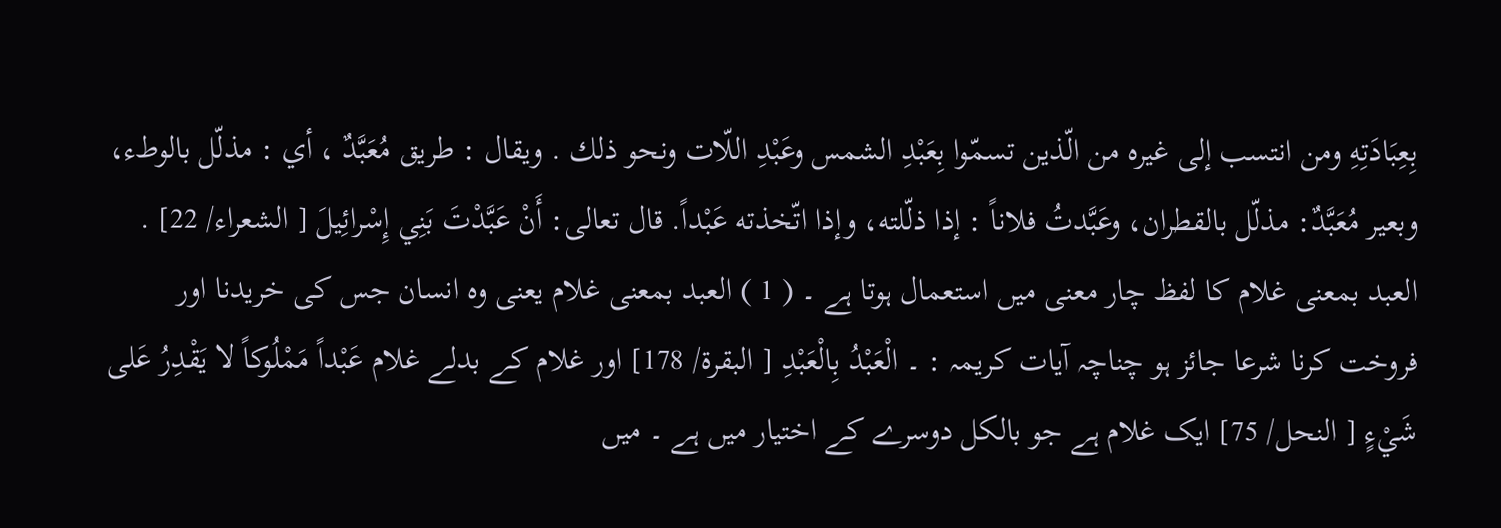بِعِبَادَتِهِ ومن انتسب إلى غيره من الّذين تسمّوا بِعَبْدِ الشمس وعَبْدِ اللّات ونحو ذلك . ويقال : طریق مُعَبَّدٌ ، أي : مذلّل بالوطء، وبعیر مُعَبَّدٌ: مذلّل بالقطران، وعَبَّدتُ فلاناً : إذا ذلّلته، وإذا اتّخذته عَبْداً. قال تعالی: أَنْ عَبَّدْتَ بَنِي إِسْرائِيلَ [ الشعراء/ 22] . العبد بمعنی غلام کا لفظ چار معنی میں استعمال ہوتا ہے ۔ ( 1 ) العبد بمعنی غلام یعنی وہ انسان جس کی خریدنا اور فروخت کرنا شرعا جائز ہو چناچہ آیات کریمہ : ۔ الْعَبْدُ بِالْعَبْدِ [ البقرة/ 178] اور غلام کے بدلے غلام عَبْداً مَمْلُوكاً لا يَقْدِرُ عَلى شَيْءٍ [ النحل/ 75] ایک غلام ہے جو بالکل دوسرے کے اختیار میں ہے ۔ میں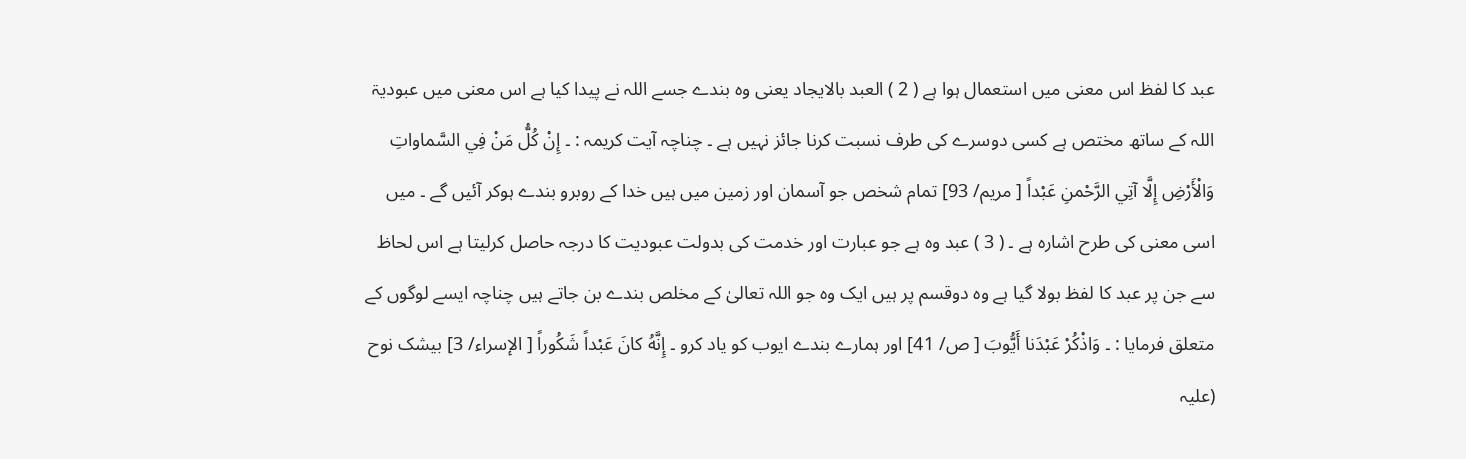عبد کا لفظ اس معنی میں استعمال ہوا ہے ( 2 ) العبد بالایجاد یعنی وہ بندے جسے اللہ نے پیدا کیا ہے اس معنی میں عبودیۃ اللہ کے ساتھ مختص ہے کسی دوسرے کی طرف نسبت کرنا جائز نہیں ہے ۔ چناچہ آیت کریمہ : ۔ إِنْ كُلُّ مَنْ فِي السَّماواتِ وَالْأَرْضِ إِلَّا آتِي الرَّحْمنِ عَبْداً [ مریم/ 93] تمام شخص جو آسمان اور زمین میں ہیں خدا کے روبرو بندے ہوکر آئیں گے ۔ میں اسی معنی کی طرح اشارہ ہے ۔ ( 3 ) عبد وہ ہے جو عبارت اور خدمت کی بدولت عبودیت کا درجہ حاصل کرلیتا ہے اس لحاظ سے جن پر عبد کا لفظ بولا گیا ہے وہ دوقسم پر ہیں ایک وہ جو اللہ تعالیٰ کے مخلص بندے بن جاتے ہیں چناچہ ایسے لوگوں کے متعلق فرمایا : ۔ وَاذْكُرْ عَبْدَنا أَيُّوبَ [ ص/ 41] اور ہمارے بندے ایوب کو یاد کرو ۔ إِنَّهُ كانَ عَبْداً شَكُوراً [ الإسراء/ 3] بیشک نوح (علیہ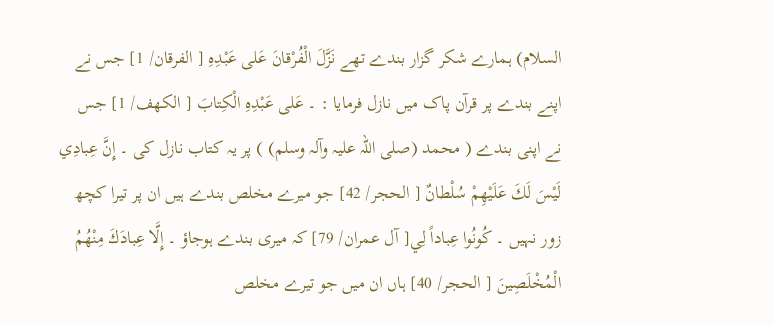السلام) ہمارے شکر گزار بندے تھے نَزَّلَ الْفُرْقانَ عَلى عَبْدِهِ [ الفرقان/ 1] جس نے اپنے بندے پر قرآن پاک میں نازل فرمایا : ۔ عَلى عَبْدِهِ الْكِتابَ [ الكهف/ 1] جس نے اپنی بندے ( محمد (صلی اللہ علیہ وآلہ وسلم) ) پر یہ کتاب نازل کی ۔ إِنَّ عِبادِي لَيْسَ لَكَ عَلَيْهِمْ سُلْطانٌ [ الحجر/ 42] جو میرے مخلص بندے ہیں ان پر تیرا کچھ زور نہیں ۔ كُونُوا عِباداً لِي[ آل عمران/ 79] کہ میری بندے ہوجاؤ ۔ إِلَّا عِبادَكَ مِنْهُمُ الْمُخْلَصِينَ [ الحجر/ 40] ہاں ان میں جو تیرے مخلص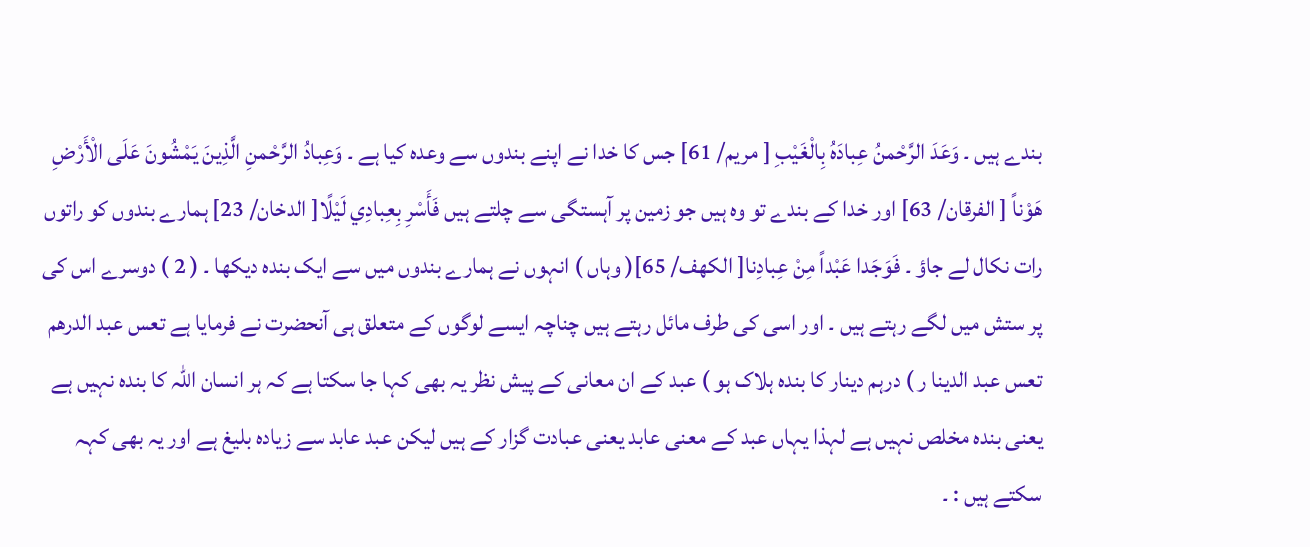بندے ہیں ۔ وَعَدَ الرَّحْمنُ عِبادَهُ بِالْغَيْبِ [ مریم/ 61] جس کا خدا نے اپنے بندوں سے وعدہ کیا ہے ۔ وَعِبادُ الرَّحْمنِ الَّذِينَ يَمْشُونَ عَلَى الْأَرْضِ هَوْناً [ الفرقان/ 63] اور خدا کے بندے تو وہ ہیں جو زمین پر آہستگی سے چلتے ہیں فَأَسْرِ بِعِبادِي لَيْلًا[ الدخان/ 23] ہمارے بندوں کو راتوں رات نکال لے جاؤ ۔ فَوَجَدا عَبْداً مِنْ عِبادِنا[ الكهف/ 65]( وہاں ) انہوں نے ہمارے بندوں میں سے ایک بندہ دیکھا ۔ ( 2 ) دوسرے اس کی پر ستش میں لگے رہتے ہیں ۔ اور اسی کی طرف مائل رہتے ہیں چناچہ ایسے لوگوں کے متعلق ہی آنحضرت نے فرمایا ہے تعس عبد الدرھم تعس عبد الدینا ر ) درہم دینار کا بندہ ہلاک ہو ) عبد کے ان معانی کے پیش نظر یہ بھی کہا جا سکتا ہے کہ ہر انسان اللہ کا بندہ نہیں ہے یعنی بندہ مخلص نہیں ہے لہذا یہاں عبد کے معنی عابد یعنی عبادت گزار کے ہیں لیکن عبد عابد سے زیادہ بلیغ ہے اور یہ بھی کہہ سکتے ہیں : ۔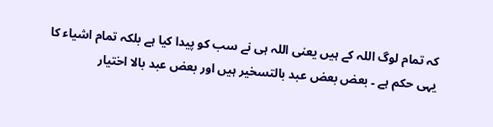کہ تمام لوگ اللہ کے ہیں یعنی اللہ ہی نے سب کو پیدا کیا ہے بلکہ تمام اشیاء کا یہی حکم ہے ۔ بعض بعض عبد بالتسخیر ہیں اور بعض عبد بالا اختیار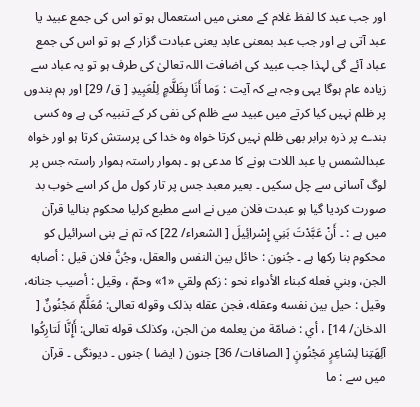اور جب عبد کا لفظ غلام کے معنی میں استعمال ہو تو اس کی جمع عبید یا عبد آتی ہے اور جب عبد بمعنی عابد یعنی عبادت گزار کے ہو تو اس کی جمع عباد آئے گی لہذا جب عبید کی اضافت اللہ تعالیٰ کی طرف ہو تو یہ عباد سے زیادہ عام ہوگا یہی وجہ ہے کہ آیت : وَما أَنَا بِظَلَّامٍ لِلْعَبِيدِ [ ق/ 29] اور ہم بندوں پر ظلم نہیں کیا کرتے میں عبید سے ظلم کی نفی کر کے تنبیہ کی ہے وہ کسی بندے پر ذرہ برابر بھی ظلم نہیں کرتا خواہ وہ خدا کی پرستش کرتا ہو اور خواہ عبدالشمس یا عبد اللات ہونے کا مدعی ہو ۔ ہموار راستہ ہموار راستہ جس پر لوگ آسانی سے چل سکیں ۔ بعیر معبد جس پر تار کول مل کر اسے خوب بد صورت کردیا گیا ہو عبدت فلان میں نے اسے مطیع کرلیا محکوم بنالیا قرآن میں ہے : ۔ أَنْ عَبَّدْتَ بَنِي إِسْرائِيلَ [ الشعراء/ 22] کہ تم نے بنی اسرائیل کو محکوم بنا رکھا ہے ۔ جُنون : حائل بين النفس والعقل، وجُنَّ فلان قيل : أصابه الجن، وبني فعله کبناء الأدواء نحو : زکم ولقي «1» وحمّ ، وقیل : أصيب جنانه، وقیل : حيل بين نفسه وعقله، فجن عقله بذلک وقوله تعالی: مُعَلَّمٌ مَجْنُونٌ [ الدخان/ 14] ، أي : ضامّة من يعلمه من الجن، وکذلک قوله تعالی: أَإِنَّا لَتارِكُوا آلِهَتِنا لِشاعِرٍ مَجْنُونٍ [ الصافات/ 36] جنون ( ایضا ) جنوں ۔ دیونگی ۔ قرآن میں سے : ما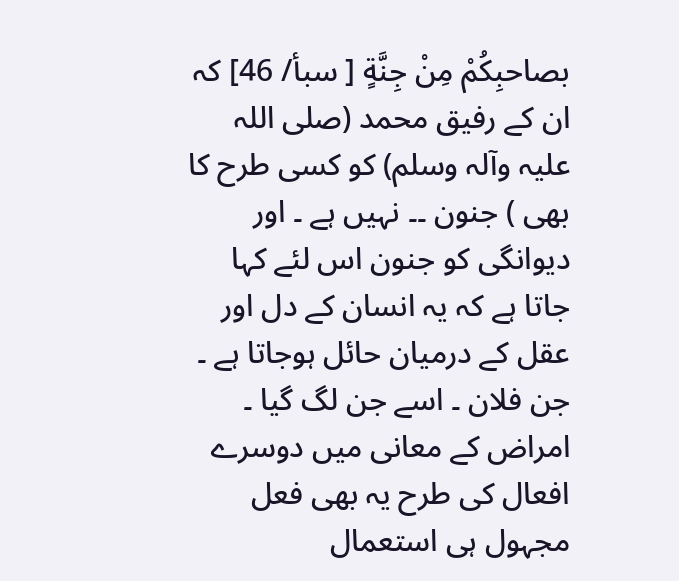بصاحبِكُمْ مِنْ جِنَّةٍ [ سبأ/ 46] کہ ان کے رفیق محمد (صلی اللہ علیہ وآلہ وسلم) کو کسی طرح کا بھی ) جنون ۔۔ نہیں ہے ۔ اور دیوانگی کو جنون اس لئے کہا جاتا ہے کہ یہ انسان کے دل اور عقل کے درمیان حائل ہوجاتا ہے ۔ جن فلان ۔ اسے جن لگ گیا ۔ امراض کے معانی میں دوسرے افعال کی طرح یہ بھی فعل مجہول ہی استعمال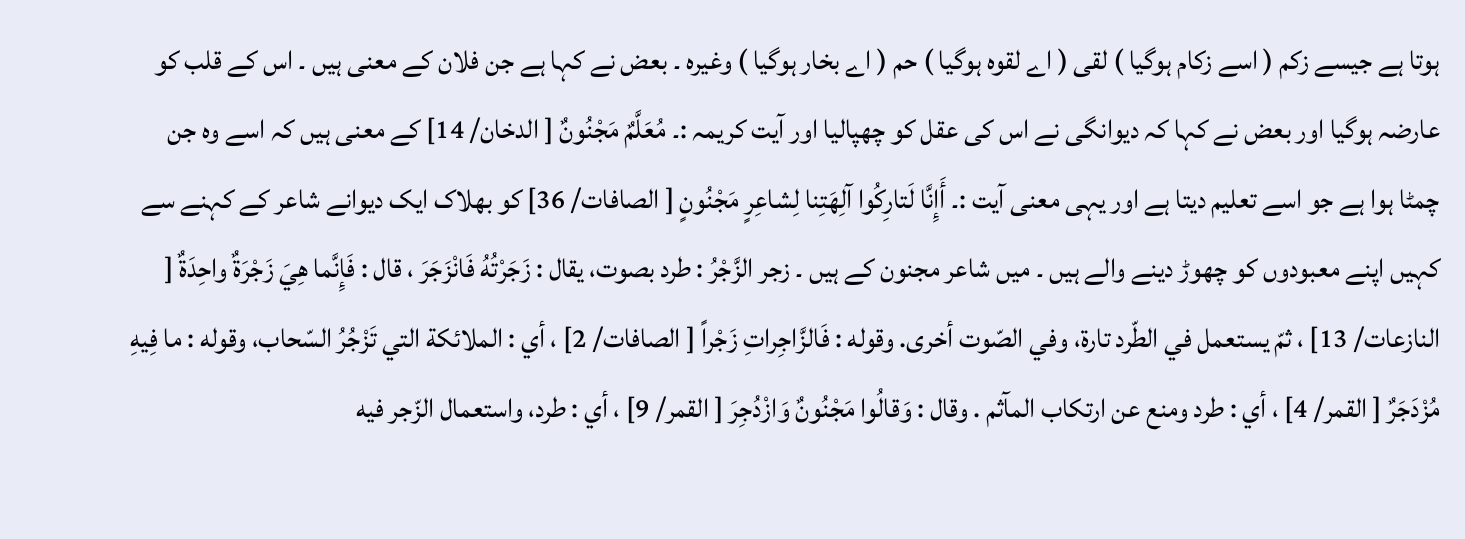ہوتا ہے جیسے زکم ( اسے زکام ہوگیا ) لقی ( اے لقوہ ہوگیا ) حم ( اے بخار ہوگیا ) وغیرہ ۔ بعض نے کہا ہے جن فلان کے معنی ہیں ۔ اس کے قلب کو عارضہ ہوگیا اور بعض نے کہا کہ دیوانگی نے اس کی عقل کو چھپالیا اور آیت کریمہ :۔ مُعَلَّمٌ مَجْنُونٌ [ الدخان/ 14] کے معنی ہیں کہ اسے وہ جن چمٹا ہوا ہے جو اسے تعلیم دیتا ہے اور یہی معنی آیت :۔ أَإِنَّا لَتارِكُوا آلِهَتِنا لِشاعِرٍ مَجْنُونٍ [ الصافات/ 36] کو بھلاک ایک دیوانے شاعر کے کہنے سے کہیں اپنے معبودوں کو چھوڑ دینے والے ہیں ۔ میں شاعر مجنون کے ہیں ۔ زجر الزَّجْرُ : طرد بصوت، يقال : زَجَرْتُهُ فَانْزَجَرَ ، قال : فَإِنَّما هِيَ زَجْرَةٌ واحِدَةٌ [ النازعات/ 13] ، ثمّ يستعمل في الطّرد تارة، وفي الصّوت أخری. وقوله : فَالزَّاجِراتِ زَجْراً [ الصافات/ 2] ، أي : الملائكة التي تَزْجُرُ السّحاب، وقوله : ما فِيهِ مُزْدَجَرٌ [ القمر/ 4] ، أي : طرد ومنع عن ارتکاب المآثم . وقال : وَقالُوا مَجْنُونٌ وَازْدُجِرَ [ القمر/ 9] ، أي : طرد، واستعمال الزّجر فيه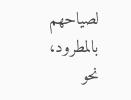لصیاحهم بالمطرود، نحو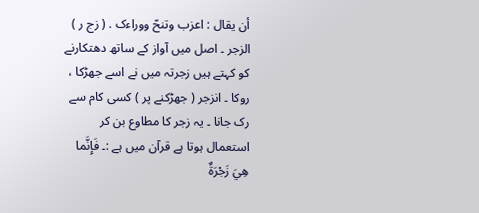أن يقال : اعزب وتنحّ ووراءک . ( زج ر ) الزجر ۔ اصل میں آواز کے ساتھ دھتکارنے کو کہتے ہیں زجرتہ میں نے اسے جھڑکا ، روکا ۔ انزجر ( جھڑکنے پر ) کسی کام سے رک جانا ۔ یہ زجر کا مطاوع بن کر استعمال ہوتا ہے قرآن میں ہے :۔ فَإِنَّما هِيَ زَجْرَةٌ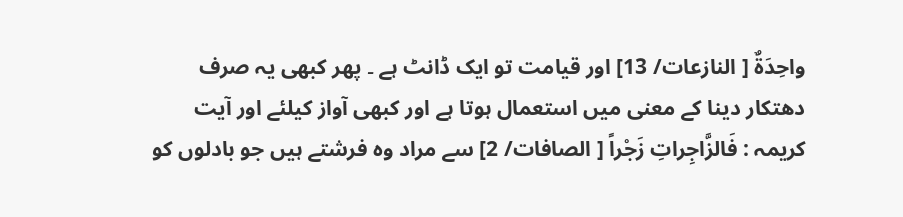واحِدَةٌ [ النازعات/ 13] اور قیامت تو ایک ڈانٹ ہے ۔ پھر کبھی یہ صرف دھتکار دینا کے معنی میں استعمال ہوتا ہے اور کبھی آواز کیلئے اور آیت کریمہ : فَالزَّاجِراتِ زَجْراً [ الصافات/ 2] سے مراد وہ فرشتے ہیں جو بادلوں کو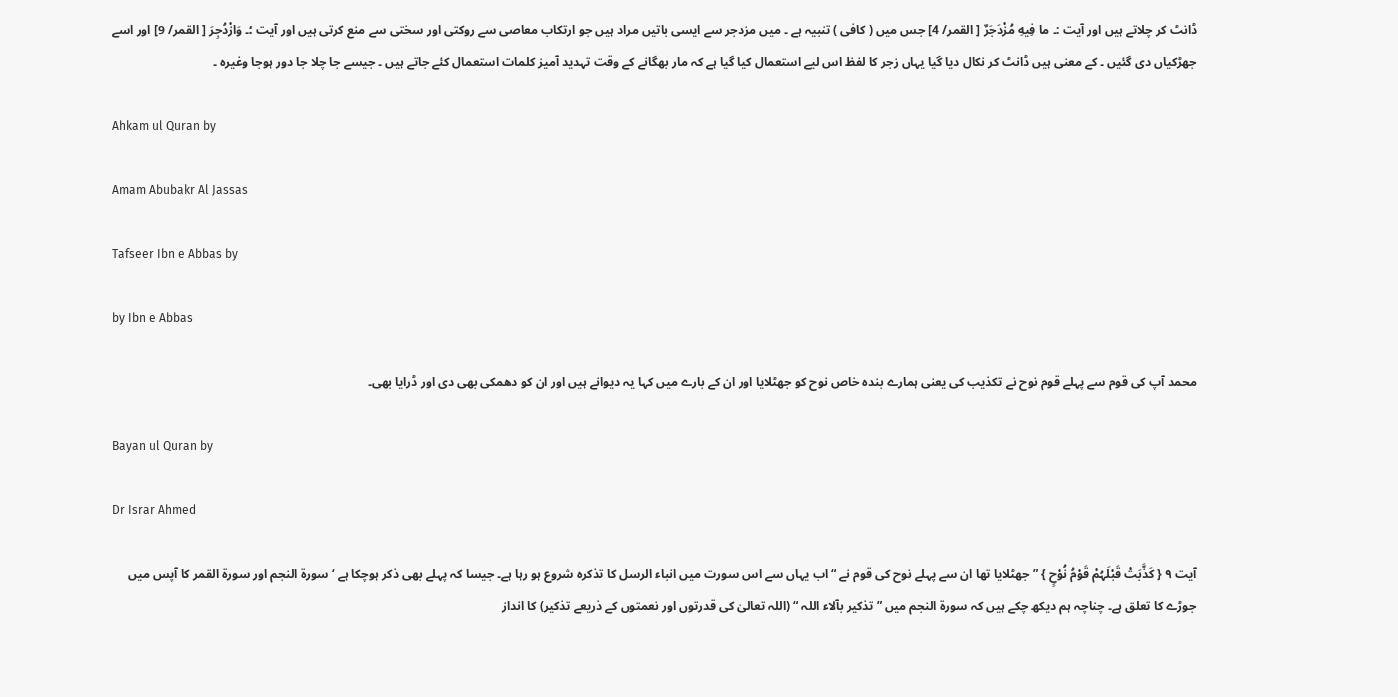ڈانٹ کر چلاتے ہیں اور آیت :۔ ما فِيهِ مُزْدَجَرٌ [ القمر/ 4] جس میں ( کافی ) تنبیہ ہے ۔ میں مزدجر سے ایسی باتیں مراد ہیں جو ارتکاب معاصی سے روکتی اور سختی سے منع کرتی ہیں اور آیت ؛۔ وَازْدُجِرَ [ القمر/ 9] اور اسے جھڑکیاں دی گئیں ۔ کے معنی ہیں ڈانٹ کر نکال دیا گیا یہاں زجر کا لفظ اس لیے استعمال کیا گیا ہے کہ مار بھگانے کے وقت تہدید آمیز کلمات استعمال کئے جاتے ہیں ۔ جیسے جا چلا جا دور ہوجا وغیرہ ۔

Ahkam ul Quran by

Amam Abubakr Al Jassas

Tafseer Ibn e Abbas by

by Ibn e Abbas

محمد آپ کی قوم سے پہلے قوم نوح نے تکذیب کی یعنی ہمارے بندہ خاص نوح کو جھٹلایا اور ان کے بارے میں کہا یہ دیوانے ہیں اور ان کو دھمکی بھی دی اور ڈرایا بھی۔

Bayan ul Quran by

Dr Israr Ahmed

آیت ٩ { کَذَّبَتْ قَبْلَہُمْ قَوْمُ نُوْحٍ } ” جھٹلایا تھا ان سے پہلے نوح کی قوم نے “ اب یہاں سے اس سورت میں انباء الرسل کا تذکرہ شروع ہو رہا ہے۔ جیسا کہ پہلے بھی ذکر ہوچکا ہے ‘ سورة النجم اور سورة القمر کا آپس میں جوڑے کا تعلق ہے۔ چناچہ ہم دیکھ چکے ہیں کہ سورة النجم میں ” تذکیر بآلاء اللہ “ (اللہ تعالیٰ کی قدرتوں اور نعمتوں کے ذریعے تذکیر) کا انداز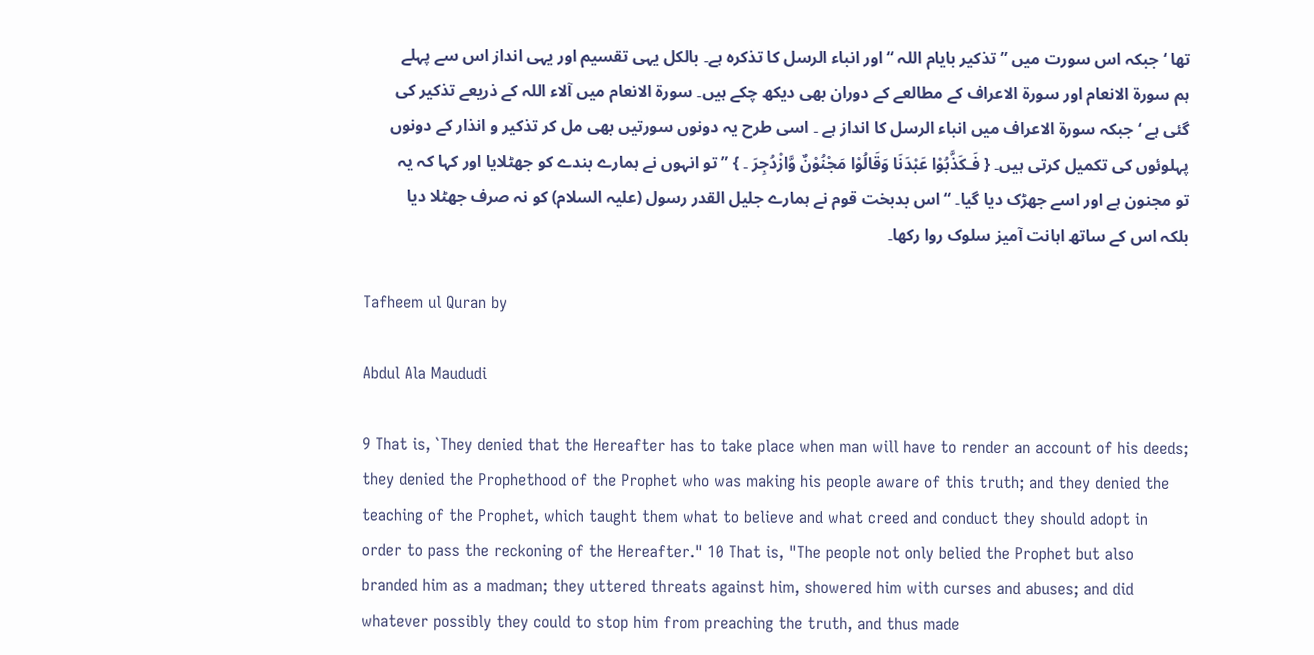تھا ‘ جبکہ اس سورت میں ” تذکیر بایام اللہ “ اور انباء الرسل کا تذکرہ ہے۔ بالکل یہی تقسیم اور یہی انداز اس سے پہلے ہم سورة الانعام اور سورة الاعراف کے مطالعے کے دوران بھی دیکھ چکے ہیں۔ سورة الانعام میں آلاء اللہ کے ذریعے تذکیر کی گئی ہے ‘ جبکہ سورة الاعراف میں انباء الرسل کا انداز ہے ۔ اسی طرح یہ دونوں سورتیں بھی مل کر تذکیر و انذار کے دونوں پہلوئوں کی تکمیل کرتی ہیں۔ { فَـکَذَّبُوْا عَبْدَنَا وَقَالُوْا مَجْنُوْنٌ وَّازْدُجِرَ ۔ } ” تو انہوں نے ہمارے بندے کو جھٹلایا اور کہا کہ یہ تو مجنون ہے اور اسے جھڑک دیا گیا۔ “ اس بدبخت قوم نے ہمارے جلیل القدر رسول (علیہ السلام) کو نہ صرف جھٹلا دیا بلکہ اس کے ساتھ اہانت آمیز سلوک روا رکھا۔

Tafheem ul Quran by

Abdul Ala Maududi

9 That is, `They denied that the Hereafter has to take place when man will have to render an account of his deeds; they denied the Prophethood of the Prophet who was making his people aware of this truth; and they denied the teaching of the Prophet, which taught them what to believe and what creed and conduct they should adopt in order to pass the reckoning of the Hereafter." 10 That is, "The people not only belied the Prophet but also branded him as a madman; they uttered threats against him, showered him with curses and abuses; and did whatever possibly they could to stop him from preaching the truth, and thus made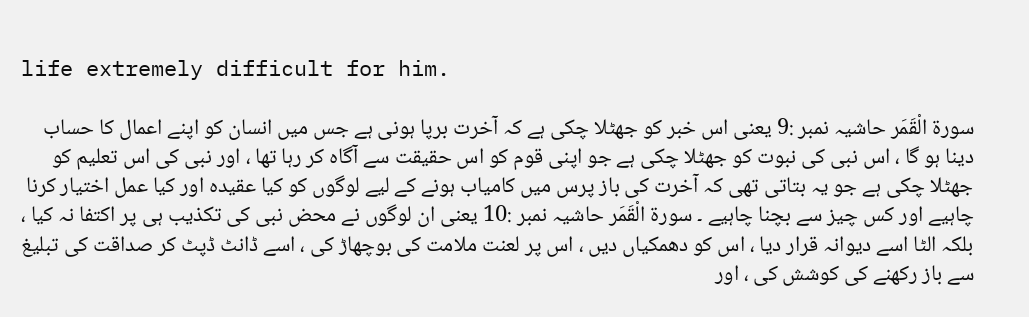life extremely difficult for him.

سورة الْقَمَر حاشیہ نمبر :9 یعنی اس خبر کو جھٹلا چکی ہے کہ آخرت برپا ہونی ہے جس میں انسان کو اپنے اعمال کا حساب دینا ہو گا ، اس نبی کی نبوت کو جھٹلا چکی ہے جو اپنی قوم کو اس حقیقت سے آگاہ کر رہا تھا ، اور نبی کی اس تعلیم کو جھٹلا چکی ہے جو یہ بتاتی تھی کہ آخرت کی باز پرس میں کامیاب ہونے کے لیے لوگوں کو کیا عقیدہ اور کیا عمل اختیار کرنا چاہیے اور کس چیز سے بچنا چاہیے ۔ سورة الْقَمَر حاشیہ نمبر :10 یعنی ان لوگوں نے محض نبی کی تکذیب ہی پر اکتفا نہ کیا ، بلکہ الٹا اسے دیوانہ قرار دیا ، اس کو دھمکیاں دیں ، اس پر لعنت ملامت کی بوچھاڑ کی ، اسے ڈانٹ ڈپٹ کر صداقت کی تبلیغ سے باز رکھنے کی کوشش کی ، اور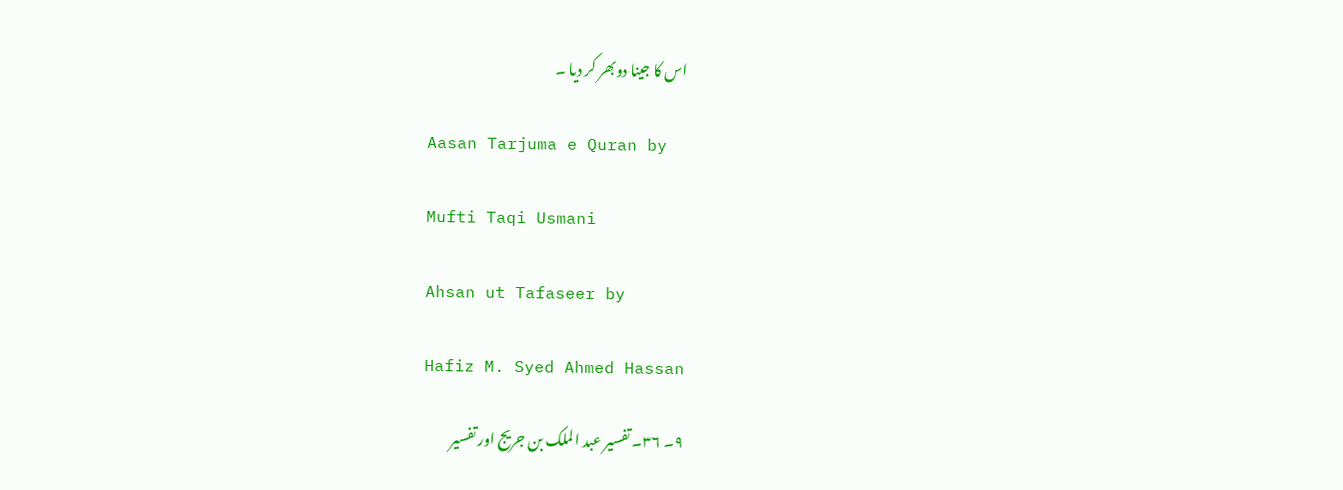اس کا جینا دوبھر کر دیا ۔

Aasan Tarjuma e Quran by

Mufti Taqi Usmani

Ahsan ut Tafaseer by

Hafiz M. Syed Ahmed Hassan

٩۔ ٣٦۔ تفسیر عبد الملک بن جریج اور تفسیر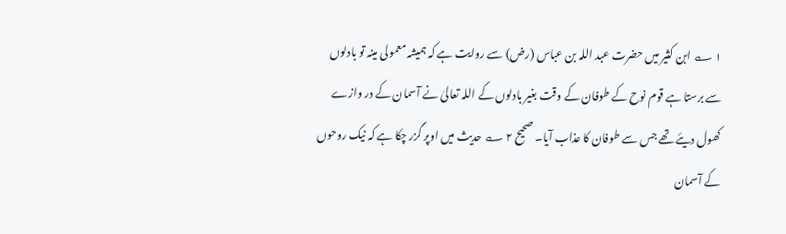١ ؎ ابن کثیر میں حضرت عبد اللہ بن عباس (رض) سے روایت ہے کہ ہمیشہ معمولی مینہ تو بادلوں سے برستا ہے قوم نوح کے طوفان کے وقت بغیر بادلوں کے اللہ تعالیٰ نے آسمان کے در وازے کھول دیئے تھے جس سے طوفان کا عذاب آیا۔ صحیح ٢ ؎ حدیث میں اوپر گزر چکا ہے کہ نیک روحوں کے آسمان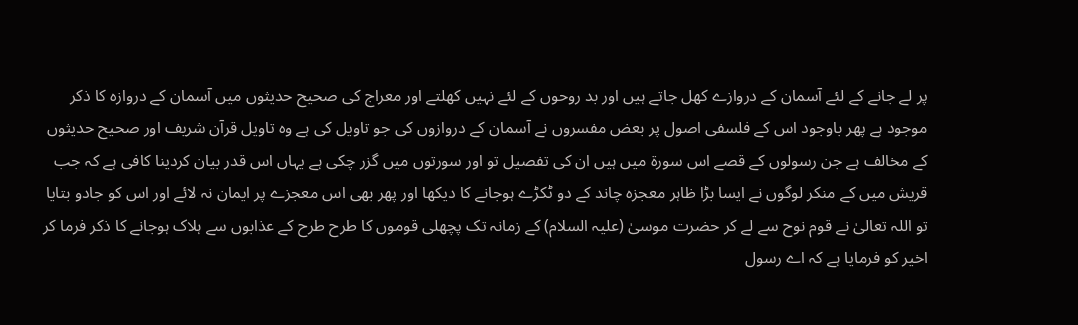پر لے جانے کے لئے آسمان کے دروازے کھل جاتے ہیں اور بد روحوں کے لئے نہیں کھلتے اور معراج کی صحیح حدیثوں میں آسمان کے دروازہ کا ذکر موجود ہے پھر باوجود اس کے فلسفی اصول پر بعض مفسروں نے آسمان کے دروازوں کی جو تاویل کی ہے وہ تاویل قرآن شریف اور صحیح حدیثوں کے مخالف ہے جن رسولوں کے قصے اس سورة میں ہیں ان کی تفصیل تو اور سورتوں میں گزر چکی ہے یہاں اس قدر بیان کردینا کافی ہے کہ جب قریش میں کے منکر لوگوں نے ایسا بڑا ظاہر معجزہ چاند کے دو ٹکڑے ہوجانے کا دیکھا اور پھر بھی اس معجزے پر ایمان نہ لائے اور اس کو جادو بتایا تو اللہ تعالیٰ نے قوم نوح سے لے کر حضرت موسیٰ (علیہ السلام) کے زمانہ تک پچھلی قوموں کا طرح طرح کے عذابوں سے ہلاک ہوجانے کا ذکر فرما کر اخیر کو فرمایا ہے کہ اے رسول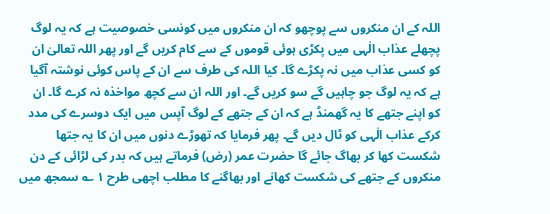اللہ کے ان منکروں سے پوچھو کہ ان منکروں میں کونسی خصوصیت ہے کہ یہ لوگ پچھلے عذاب الٰہی میں پکڑی ہوئی قوموں کے سے کام کریں گے اور پھر اللہ تعالیٰ ان کو کسی عذاب میں نہ پکڑے گا۔ کیا اللہ کی طرف سے ان کے پاس کوئی نوشتہ آگیا ہے کہ یہ لوگ جو چاہیں گے سو کریں گے۔ اور اللہ ان سے کچھ مواخذہ نہ کرے گا۔ ان کو اپنے جتھے کا یہ گھمنڈ ہے کہ ان کے جتھے کے لوگ آپس میں ایک دوسرے کی مدد کرکے عذاب الٰہی کو ٹال دیں گے۔ پھر فرمایا کہ تھوڑے دنوں میں ان کا یہ جتھا شکست کھا کر بھاگ جائے گا حضرت عمر (رض) فرماتے ہیں کہ بدر کی لڑائی کے دن منکروں کے جتھے کی شکست کھانے اور بھاگنے کا مطلب اچھی طرح ١ ؎ سمجھ میں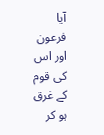آیا فرعون اور اس کی قوم کے غرق ہو کر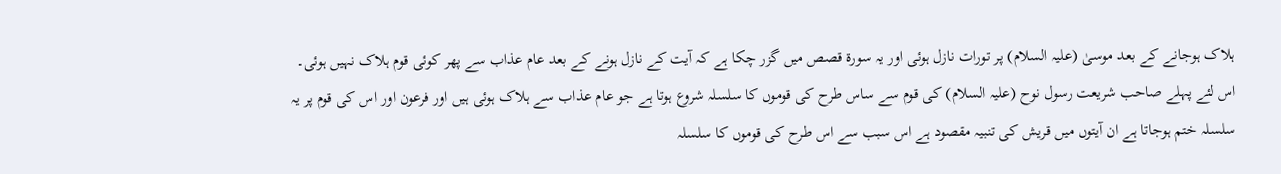ہلاک ہوجانے کے بعد موسیٰ (علیہ السلام) پر تورات نازل ہوئی اور یہ سورة قصص میں گزر چکا ہے کہ آیت کے نازل ہونے کے بعد عام عذاب سے پھر کوئی قوم ہلاک نہیں ہوئی۔ اس لئے پہلے صاحب شریعت رسول نوح (علیہ السلام) کی قوم سے ساس طرح کی قوموں کا سلسلہ شروع ہوتا ہے جو عام عذاب سے ہلاک ہوئی ہیں اور فرعون اور اس کی قوم پر یہ سلسلہ ختم ہوجاتا ہے ان آیتوں میں قریش کی تنبیہ مقصود ہے اس سبب سے اس طرح کی قوموں کا سلسلہ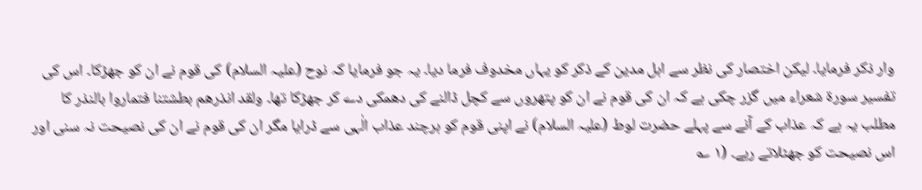وار ذکر فرمایا۔ لیکن اختصار کی نظر سے اہل مدین کے ذکر کو یہاں مخدوف فرما دیا۔ یہ جو فرمایا کہ نوح (علیہ السلام) کی قوم نے ان کو جھڑکا۔ اس کی تفسیر سورة شعراء میں گزر چکی ہے کہ ان کی قوم نے ان کو پتھروں سے کچل ڈالنے کی دھمکی دے کر جھڑکا تھا۔ ولقد انذرھم بطشتنا فتماروا بالنذر کا مطلب یہ ہے کہ عذاب کے آنے سے پہلے حضرت لوط (علیہ السلام) نے اپنی قوم کو ہرچند عذاب الٰہی سے ڈرایا مگر ان کی قوم نے ان کی نصیحت نہ سنی اور اس نصیحت کو جھٹلاتے رہے۔ (١ ؎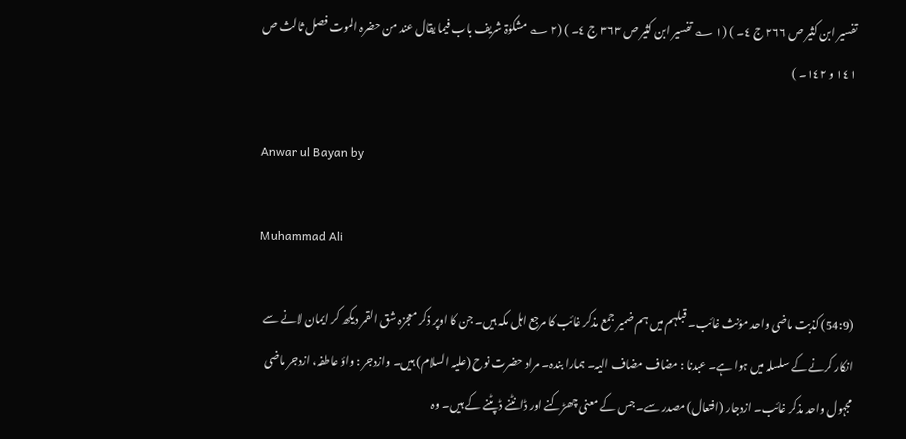تفسیر ابن کثیر ص ٢٦٦ ج ٤۔ ) (١ ؎ تفسیر ابن کثیر ص ٣٦٣ ج ٤۔ ) (٢ ؎ مشکوٰۃ شریف باب فیما یقال عند من حضرہ الموت فصل ثالث ص ١٤١ و ١٤٢۔ )

Anwar ul Bayan by

Muhammad Ali

(54:9) کذبت ماضی واحد مؤنث غائب۔ قبلہم میں ہم ضمیر جمع مذکر غائب کا مرجع اہل مکہ ہیں۔ جن کا اوپر ذکر معجزہ شق القمر دیکھ کر ایمان لانے سے انکار کرنے کے سلسلہ میں ہوا ہے۔ عبدنا : مضاف مضاف الیہ۔ ہمارا بندہ۔ مراد حضرت نوح (علیہ السلام) ہیں۔ وازدجر : واؤ عاطفہ، ازدجر ماضی مجہول واحد مذکر غائب۔ ازدجار (افتعال) مصدر سے۔ جس کے معنی چھڑکنے اور ڈانٹنے ڈپٹنے کے ہیں۔ وہ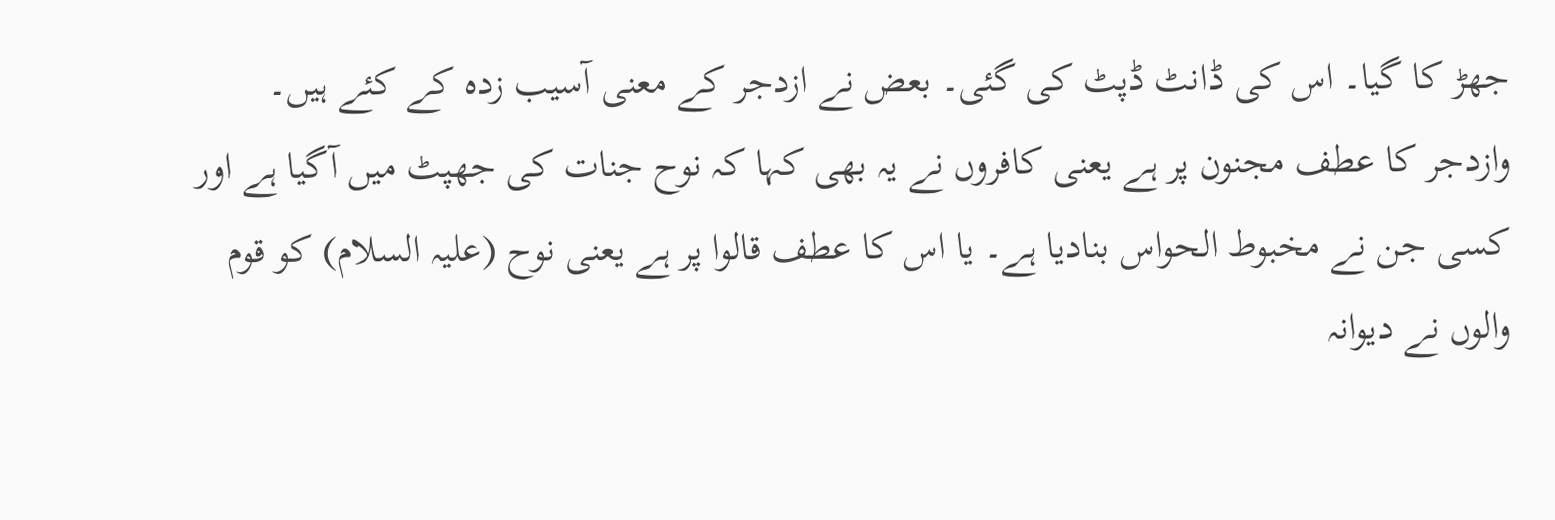جھڑ کا گیا۔ اس کی ڈانٹ ڈپٹ کی گئی۔ بعض نے ازدجر کے معنی آسیب زدہ کے کئے ہیں۔ وازدجر کا عطف مجنون پر ہے یعنی کافروں نے یہ بھی کہا کہ نوح جنات کی جھپٹ میں آگیا ہے اور کسی جن نے مخبوط الحواس بنادیا ہے۔ یا اس کا عطف قالوا پر ہے یعنی نوح (علیہ السلام) کو قوم والوں نے دیوانہ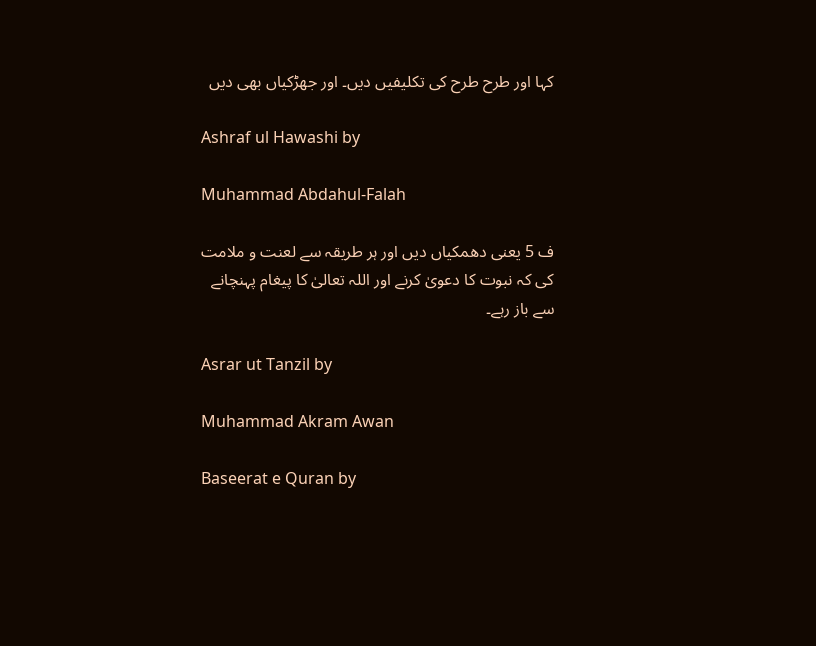کہا اور طرح طرح کی تکلیفیں دیں۔ اور جھڑکیاں بھی دیں

Ashraf ul Hawashi by

Muhammad Abdahul-Falah

ف 5 یعنی دھمکیاں دیں اور ہر طریقہ سے لعنت و ملامت کی کہ نبوت کا دعویٰ کرنے اور اللہ تعالیٰ کا پیغام پہنچانے سے باز رہے۔

Asrar ut Tanzil by

Muhammad Akram Awan

Baseerat e Quran by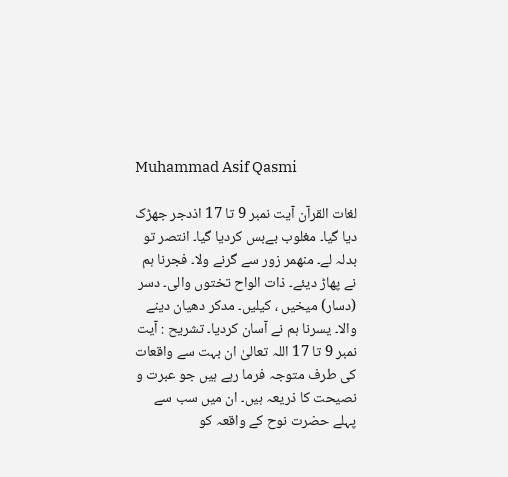Muhammad Asif Qasmi

لغات القرآن آیت نمبر 9 تا 17 اذدجر جھڑک دیا گیا۔ مغلوب بےبس کردیا گیا۔ انتصر تو بدلہ لے۔ منھمر زور سے گرنے ولا۔ فجرنا ہم نے پھاڑ دیئے۔ ذات الواح تختوں والی۔ دسر (دسار) میخیں ، کیلیں۔ مدکر دھیان دینے والا۔ یسرنا ہم نے آسان کردیا۔ تشریح : آیت نمبر 9 تا 17 اللہ تعالیٰ ان بہت سے واقعات کی طرف متوجہ فرما رہے ہیں جو عبرت و نصیحت کا ذریعہ ہیں۔ ان میں سب سے پہلے حضرت نوح کے واقعہ کو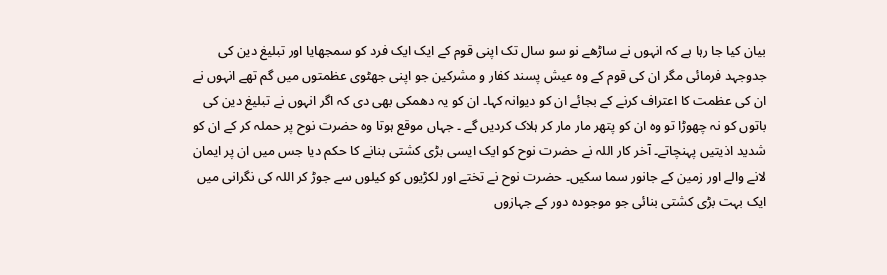بیان کیا جا رہا ہے کہ انہوں نے ساڑھے نو سو سال تک اپنی قوم کے ایک ایک فرد کو سمجھایا اور تبلیغ دین کی جدوجہد فرمائی مگر ان کی قوم کے وہ عیش پسند کفار و مشرکین جو اپنی جھٹوی عظمتوں میں گم تھے انہوں نے ان کی عظمت کا اعتراف کرنے کے بجائے ان کو دیوانہ کہا۔ ان کو یہ دھمکی بھی دی کہ اگر انہوں نے تبلیغ دین کی باتوں کو نہ چھوڑا تو وہ ان کو پتھر مار مار کر ہلاک کردیں گے ۔ جہاں موقع ہوتا وہ حضرت نوح پر حملہ کر کے ان کو شدید اذیتیں پہنچاتے۔ آخر کار اللہ نے حضرت نوح کو ایک ایسی بڑی کشتی بنانے کا حکم دیا جس میں ان پر ایمان لانے والے اور زمین کے جانور سما سکیں۔ حضرت نوح نے تختے اور لکڑیوں کو کیلوں سے جوڑ کر اللہ کی نگرانی میں ایک بہت بڑی کشتی بنائی جو موجودہ دور کے جہازوں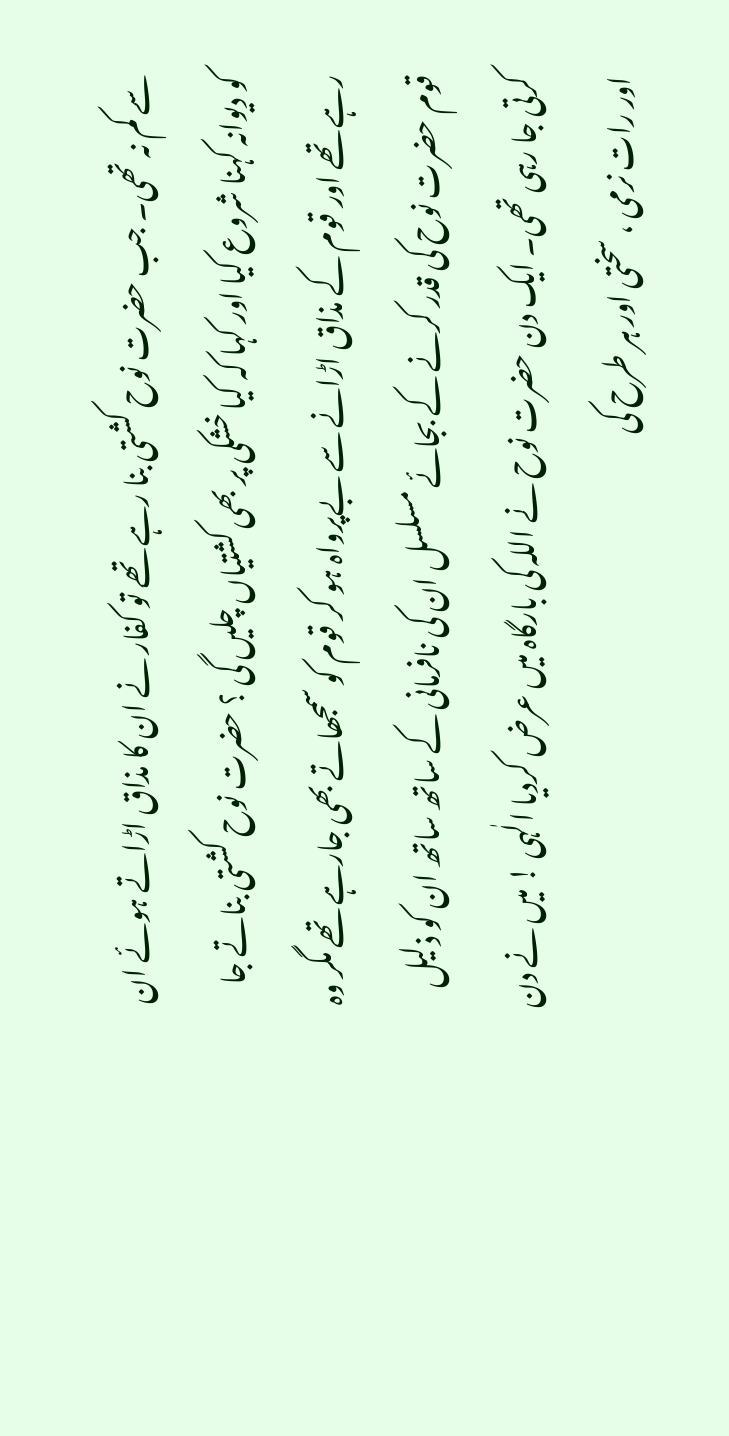سے کم نہ تھی۔ جب حضرت نوح کشتی بنا رہے تھے تو کفار نے ان کا مذاق اڑاتے ہوئے ان کو دیوانہ کہنا شروع کیا اور کہا کہ کیا خشکی پر بھی کشتیاں چلیں گی ؟ حضرت نوح کشتی بناتے جا رہے تھے اور قوم کے مذاق اڑانے سے بےپرواہ ہو کر قوم کو سمجھاتے بھی جارہے تھے مگر وہ قوم حضرت نوح کی قدر کرنے کے بجائے مسلسل ان کی نافرمانی کے ساتھ ساتھ ان کو ذلیل کرتی جا رہی تھی۔ ایک دن حضرت نوح نے اللہ کی بارگاہ میں عرض کردیا الٰہی ! میں نے دن اور رات نرمی ، سختی اور ہر طرح کی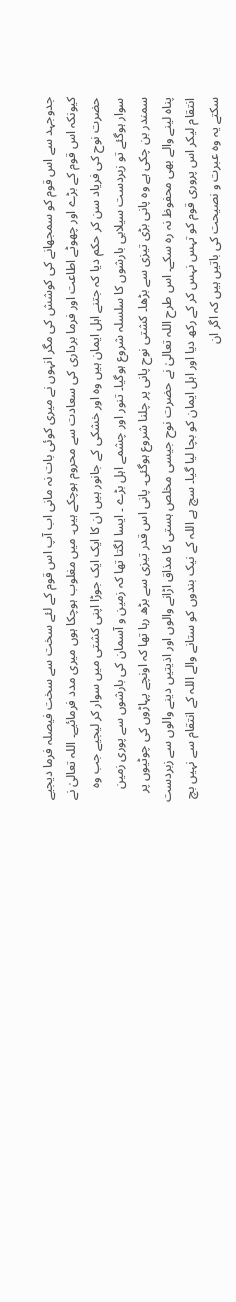جدوجہد سے اس قوم کو سمجھانے کی کوشش کی مگر انہوں نے میری کوئی بات نہ مانی اب آپ اس قوم کے لئے سخت سے سخت فیصلہ فرما دیجیے کیونکہ اس قوم کے بڑے اور چھوٹے اطاعت اور فرما برداری کی سعادت سے محروم ہوچکے ہیں۔ میں مغلوب ہوچکا ہوں میری مدد فرمائیے۔ اللہ تعالیٰ نے حضرت نوح کی فریاد سن کر حکم دیا کہ جتنے اہل ایمان ہیں وہ اور خشکی کے جانور ہیں ان کا ایک ایک جوڑا اپنی کشتی میں سوار کر لیجیے جب وہ سوار ہوگئے تو زبردست سیلابی بارشوں کا سلسلہ شروع ہوگیا۔ تنور اور چشمے اہل بڑے ۔ ایسا لگتا تھا کہ زمین و آسمان کی بارشوں سے پوری زمین سمندر بن چکی ہے وہ پانی بڑی تیزی سے بڑھا۔ کشتی نوح پانی پر چلنا شروع ہوگئی۔ پانی اس قدر تیزی سے بڑھ رہا تھا کہ اونچے پہاڑوں کی چوٹیوں پر پناہ لینے والے بھی محفوظ نہ رہ سکے۔ اس طرح اللہ تعالیٰ نے حضرت نوح جیسی مخلص ہستی کا مذاق اڑانے والوں اور اذیتیں دینے والوں سے زبردست انتقام لیکر اس پروری قوم کو تہس نہس کر کے رکھ دیا اور اہل ایمان کو بچا لیا گیا۔ سچ ہے اللہ کے نیک بندوں کو ستانے والے اللہ کے انتقام سے نہیں بچ سکتے یہ وہ عبرت و نصیحت کی باتیں ہیں کہ اگر ان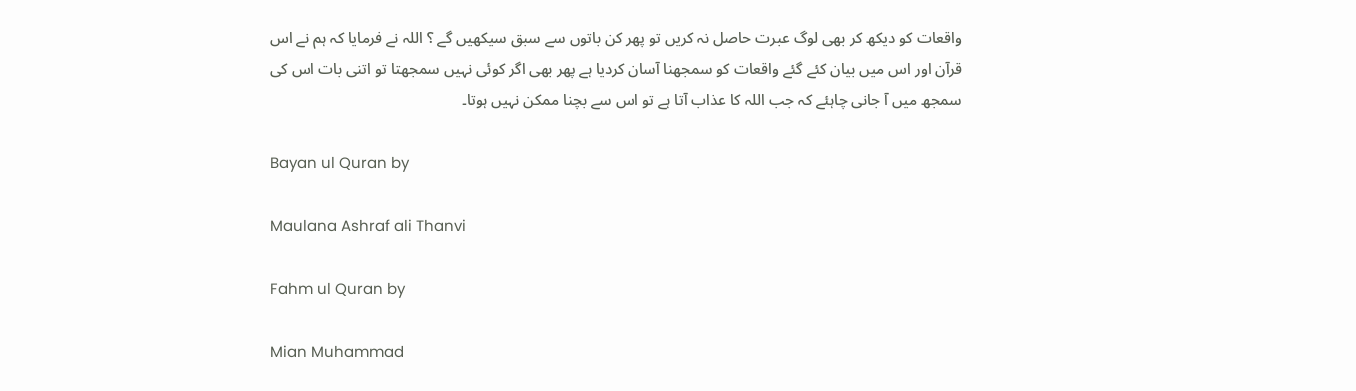واقعات کو دیکھ کر بھی لوگ عبرت حاصل نہ کریں تو پھر کن باتوں سے سبق سیکھیں گے ؟ اللہ نے فرمایا کہ ہم نے اس قرآن اور اس میں بیان کئے گئے واقعات کو سمجھنا آسان کردیا ہے پھر بھی اگر کوئی نہیں سمجھتا تو اتنی بات اس کی سمجھ میں آ جانی چاہئے کہ جب اللہ کا عذاب آتا ہے تو اس سے بچنا ممکن نہیں ہوتا۔

Bayan ul Quran by

Maulana Ashraf ali Thanvi

Fahm ul Quran by

Mian Muhammad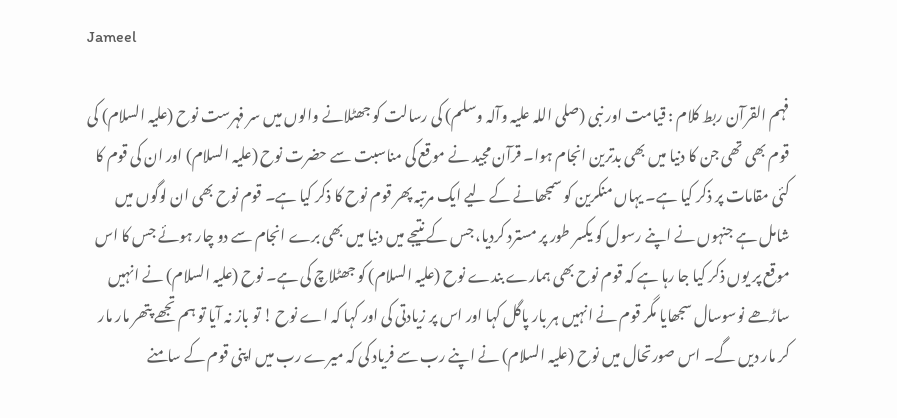Jameel

فہم القرآن ربط کلام : قیامت اور نبی (صلی اللہ علیہ وآلہ وسلم) کی رسالت کو جھٹلانے والوں میں سر فہرست نوح (علیہ السلام) کی قوم بھی تھی جن کا دنیا میں بھی بدترین انجام ہوا۔ قرآن مجید نے موقع کی مناسبت سے حضرت نوح (علیہ السلام) اور ان کی قوم کا کئی مقامات پر ذکر کیا ہے۔ یہاں منکرین کو سمجھانے کے لیے ایک مرتبہ پھر قوم نوح کا ذکر کیا ہے۔ قوم نوح بھی ان لوگوں میں شامل ہے جنہوں نے اپنے رسول کو یکسر طور پر مسترد کردیا، جس کے نتیجے میں دنیا میں بھی برے انجام سے دو چار ہوئے جس کا اس موقع پر یوں ذکر کیا جا رہا ہے کہ قوم نوح بھی ہمارے بندے نوح (علیہ السلام) کو جھٹلاچ کی ہے۔ نوح (علیہ السلام) نے انہیں ساڑھے نوسوسال سجھایا مگر قوم نے انہیں ہر بار پاگل کہا اور اس پر زیادتی کی اور کہا کہ اے نوح ! تو باز نہ آیا تو ہم تجھے پتھر مار مار کر مار دیں گے۔ اس صورتحال میں نوح (علیہ السلام) نے اپنے رب سے فریاد کی کہ میرے رب میں اپنی قوم کے سامنے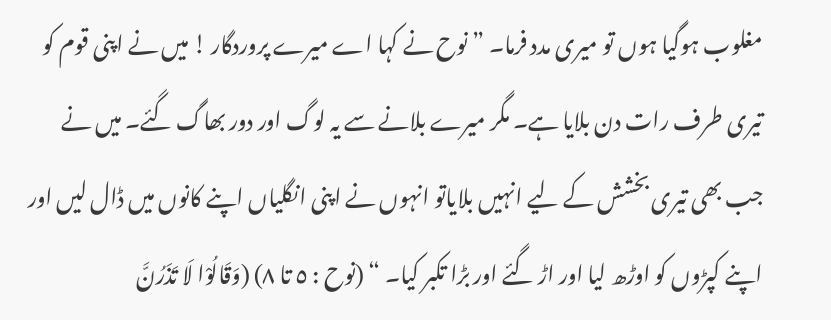مغلوب ہوگیا ہوں تو میری مدد فرما۔ ” نوح نے کہا اے میرے پروردگار ! میں نے اپنی قوم کو تیری طرف رات دن بلایا ہے۔ مگر میرے بلانے سے یہ لوگ اور دور بھاگ گئے۔ میں نے جب بھی تیری بخشش کے لیے انہیں بلایاتو انہوں نے اپنی انگلیاں اپنے کانوں میں ڈال لیں اور اپنے کپڑوں کو اوڑھ لیا اور اڑ گئے اور بڑا تکبر کیا۔ “ (نوح : ٥ تا ٨) (وَقَالُوْا لَا تَذَرُنَّ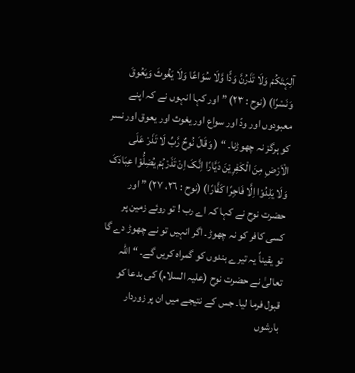آلِہَتَکُمْ وَلَا تَذَرُنَّ وَدًّا وَّلَا سُوَاعًا وَلَا یَغُوثَ وَیَعُوقَ وَنَسْرًا) (نوح : ٢٣) ” اور کہا انہوں نے کہ اپنے معبودوں اور ودّ اور سواع اور یغوث اور یعوق اور نسر کو ہرگز نہ چھوڑنا۔ “ ( وَقَالَ نُوحٌ رَّبِّ لَا تَذَرْ عَلَی الْاَرْضِ مِنَ الْکٰفِرِیْنَ دَیَّارًا اِنَّکَ اِنْ تَذَرْہُمْ یُضِلُّوْا عِبَادَکَ وَلَا یَلِدُوْا اِلَّا فَاجِرًا کَفَّارًا) (نوح : ٢٦، ٢٧) ” اور حضرت نوح نے کہا کہ اے رب ! تو روئے زمین پر کسی کافر کو نہ چھوڑ۔ اگر انہیں تو نے چھوڑ دے گا تو یقیناً یہ تیرے بندوں کو گمراہ کریں گے۔ “ اللہ تعالیٰ نے حضرت نوح (علیہ السلام) کی بدعا کو قبول فرما لیا۔ جس کے نتیجے میں ان پر زوردار بارشوں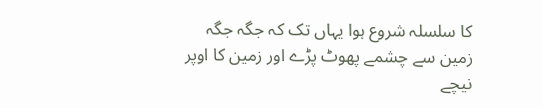کا سلسلہ شروع ہوا یہاں تک کہ جگہ جگہ زمین سے چشمے پھوٹ پڑے اور زمین کا اوپر نیچے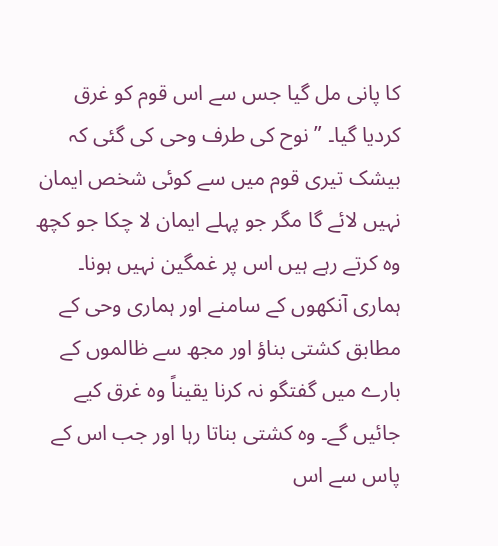کا پانی مل گیا جس سے اس قوم کو غرق کردیا گیا۔ ” نوح کی طرف وحی کی گئی کہ بیشک تیری قوم میں سے کوئی شخص ایمان نہیں لائے گا مگر جو پہلے ایمان لا چکا جو کچھ وہ کرتے رہے ہیں اس پر غمگین نہیں ہونا۔ ہماری آنکھوں کے سامنے اور ہماری وحی کے مطابق کشتی بناؤ اور مجھ سے ظالموں کے بارے میں گفتگو نہ کرنا یقیناً وہ غرق کیے جائیں گے۔ وہ کشتی بناتا رہا اور جب اس کے پاس سے اس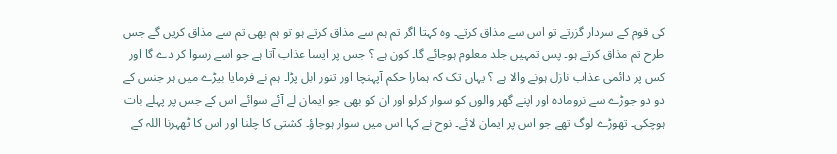کی قوم کے سردار گزرتے تو اس سے مذاق کرتے۔ وہ کہتا اگر تم ہم سے مذاق کرتے ہو تو ہم بھی تم سے مذاق کریں گے جس طرح تم مذاق کرتے ہو۔ پس تمہیں جلد معلوم ہوجائے گا۔ کون ہے ؟ جس پر ایسا عذاب آتا ہے جو اسے رسوا کر دے گا اور کس پر دائمی عذاب نازل ہونے والا ہے ؟ یہاں تک کہ ہمارا حکم آپہنچا اور تنور ابل پڑا۔ ہم نے فرمایا بیڑے میں ہر جنس کے دو دو جوڑے سے نرومادہ اور اپنے گھر والوں کو سوار کرلو اور ان کو بھی جو ایمان لے آئے سوائے اس کے جس پر پہلے بات ہوچکی۔ تھوڑے لوگ تھے جو اس پر ایمان لائے۔ نوح نے کہا اس میں سوار ہوجاؤ۔ کشتی کا چلنا اور اس کا ٹھہرنا اللہ کے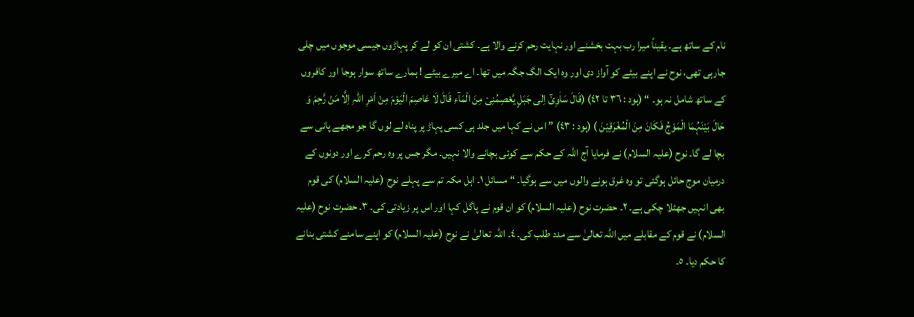نام کے ساتھ ہے۔ یقیناً میرا رب بہت بخشنے اور نہایت رحم کرنے والا ہے۔ کشتی ان کو لے کر پہاڑوں جیسی موجوں میں چلی جارہی تھی، نوح نے اپنے بیٹے کو آواز دی اور وہ ایک الگ جگہ میں تھا۔ اے میرے بیٹے ! ہمارے ساتھ سوار ہوجا اور کافروں کے ساتھ شامل نہ ہو۔ “ (ہود : ٣٦ تا ٤٢) (قَالَ سَاٰوِیْٓ اِلٰی جَبَلٍ یَّعْصِمُنِیْ مِنَ الْمَآءِ قَالَ لَا عَاصِمَ الْیَوْمَ مِنْ اَمْرِ اللّٰہِ اِلَّا مَنْ رَّحِمَ وَ حَالَ بَیْنَہُمَا الْمَوْجُ فَکَانَ مِنَ الْمُغْرَقِیْنَ ) (ہود : ٤٣) ” اس نے کہا میں جلد ہی کسی پہاڑ پر پناہ لے لوں گا جو مجھے پانی سے بچا لے گا۔ نوح (علیہ السلام) نے فرمایا آج اللہ کے حکم سے کوئی بچانے والا نہیں۔ مگر جس پر وہ رحم کرے اور دونوں کے درمیان موج حائل ہوگئی تو وہ غرق ہونے والوں میں سے ہوگیا۔ “ مسائل ١۔ اہل مکہ تم سے پہلے نوح (علیہ السلام) کی قوم بھی انہیں جھٹلا چکی ہے۔ ٢۔ حضرت نوح (علیہ السلام) کو ان قوم نے پاگل کہا اور اس پر زیادتی کی۔ ٣۔ حضرت نوح (علیہ السلام) نے قوم کے مقابلے میں اللہ تعالیٰ سے مدد طلب کی۔ ٤۔ اللہ تعالیٰ نے نوح (علیہ السلام) کو اپنے سامنے کشتی بنانے کا حکم دیا۔ ٥۔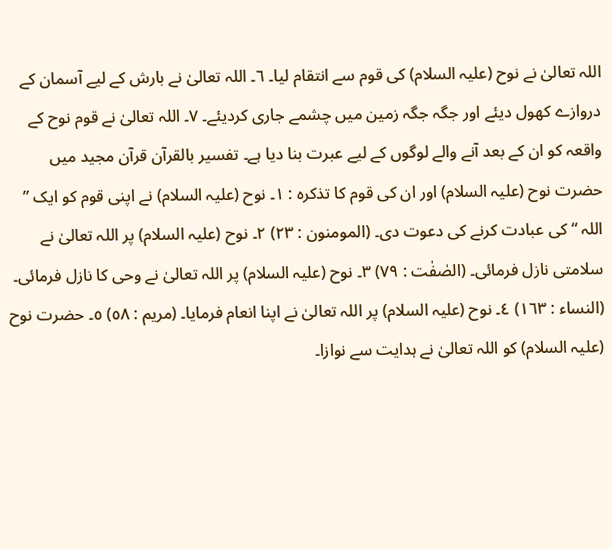اللہ تعالیٰ نے نوح (علیہ السلام) کی قوم سے انتقام لیا۔ ٦۔ اللہ تعالیٰ نے بارش کے لیے آسمان کے دروازے کھول دیئے اور جگہ جگہ زمین میں چشمے جاری کردیئے۔ ٧۔ اللہ تعالیٰ نے قوم نوح کے واقعہ کو ان کے بعد آنے والے لوگوں کے لیے عبرت بنا دیا ہے۔ تفسیر بالقرآن قرآن مجید میں حضرت نوح (علیہ السلام) اور ان کی قوم کا تذکرہ : ١۔ نوح (علیہ السلام) نے اپنی قوم کو ایک ” اللہ “ کی عبادت کرنے کی دعوت دی۔ (المومنون : ٢٣) ٢۔ نوح (علیہ السلام) پر اللہ تعالیٰ نے سلامتی نازل فرمائی۔ (الصٰفٰت : ٧٩) ٣۔ نوح (علیہ السلام) پر اللہ تعالیٰ نے وحی کا نازل فرمائی۔ (النساء : ١٦٣) ٤۔ نوح (علیہ السلام) پر اللہ تعالیٰ نے اپنا انعام فرمایا۔ (مریم : ٥٨) ٥۔ حضرت نوح (علیہ السلام) کو اللہ تعالیٰ نے ہدایت سے نوازا۔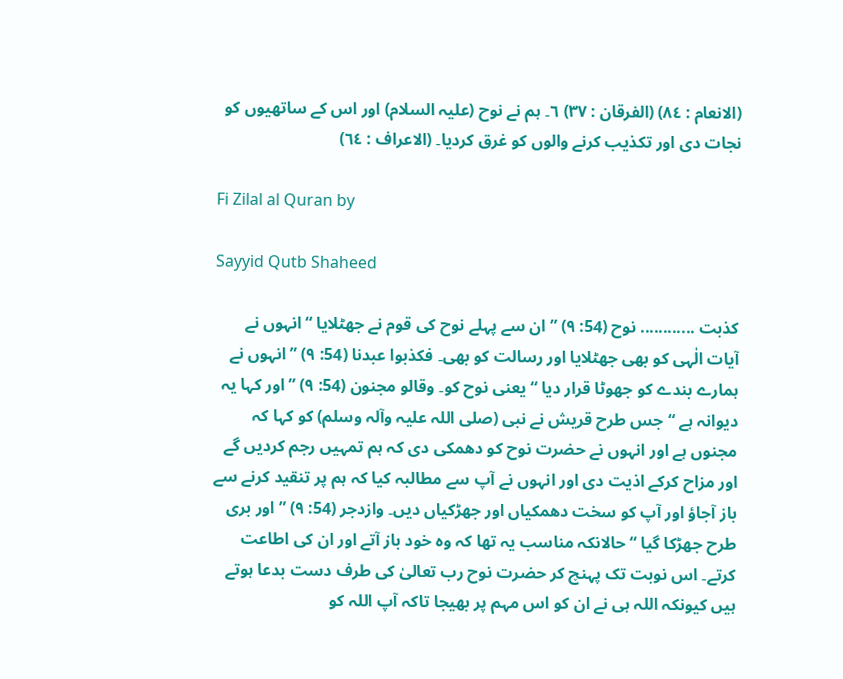(الانعام : ٨٤) (الفرقان : ٣٧) ٦۔ ہم نے نوح (علیہ السلام) اور اس کے ساتھیوں کو نجات دی اور تکذیب کرنے والوں کو غرق کردیا۔ (الاعراف : ٦٤)

Fi Zilal al Quran by

Sayyid Qutb Shaheed

کذبت ............ نوح (54: ٩) ” ان سے پہلے نوح کی قوم نے جھٹلایا “ انہوں نے آیات الٰہی کو بھی جھٹلایا اور رسالت کو بھی۔ فکذبوا عبدنا (54: ٩) ” انہوں نے ہمارے بندے کو جھوٹا قرار دیا “ یعنی نوح کو۔ وقالو مجنون (54: ٩) ” اور کہا یہ دیوانہ ہے “ جس طرح قریش نے نبی (صلی اللہ علیہ وآلہ وسلم) کو کہا کہ مجنوں ہے اور انہوں نے حضرت نوح کو دھمکی دی کہ ہم تمہیں رجم کردیں گے اور مزاح کرکے اذیت دی اور انہوں نے آپ سے مطالبہ کیا کہ ہم پر تنقید کرنے سے باز آجاؤ اور آپ کو سخت دھمکیاں اور جھڑکیاں دیں۔ وازدجر (54: ٩) ” اور بری طرح جھڑکا گیا “ حالانکہ مناسب یہ تھا کہ وہ خود باز آتے اور ان کی اطاعت کرتے۔ اس نوبت تک پہنچ کر حضرت نوح رب تعالیٰ کی طرف دست بدعا ہوتے ہیں کیونکہ اللہ ہی نے ان کو اس مہم پر بھیجا تاکہ آپ اللہ کو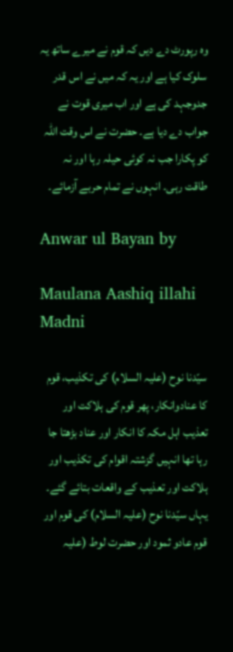وہ رپورٹ دے دیں کہ قوم نے میرے ساتھ یہ سلوک کیا ہے اور یہ کہ میں نے اس قدر جدوجہد کی ہے اور اب میری قوت نے جواب دے دیا ہے۔ حضرت نے اس وقت اللہ کو پکارا جب نہ کوئی حیلہ رہا اور نہ طاقت رہی۔ انہوں نے تمام حربے آزمائے۔

Anwar ul Bayan by

Maulana Aashiq illahi Madni

سیّدنا نوح (علیہ السلام) کی تکذیب، قوم کا عنادوانکار، پھر قوم کی ہلاکت اور تعذیب اہل مکہ کا انکار اور عناد بڑھتا جا رہا تھا انہیں گزشتہ اقوام کی تکذیب اور ہلاکت اور تعذیب کے واقعات بتائے گئے۔ یہاں سیّدنا نوح (علیہ السلام) کی قوم اور قوم عادو ثمود اور حضرت لوط (علیہ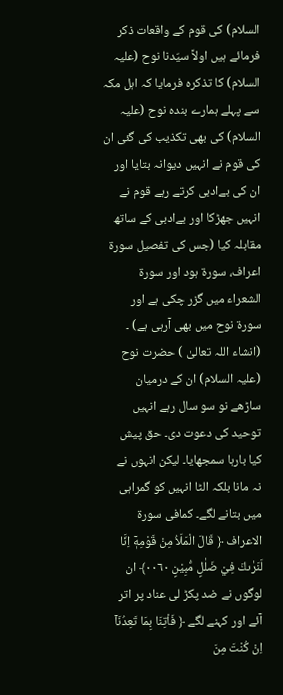السلام) کی قوم کے واقعات ذکر فرمائے ہیں اولاً سیّدنا نوح (علیہ السلام) کا تذکرہ فرمایا کہ اہل مکہ سے پہلے ہمارے بندہ نوح (علیہ السلام) کی بھی تکذیب کی گئی ان کی قوم نے انہیں دیوانہ بتایا اور ان کی بےادبی کرتے رہے قوم نے انہیں جھڑکا اور بےادبی کے ساتھ مقابلہ کیا (جس کی تفصیل سورة اعراف، سورة ہود اور سورة الشعراء میں گزر چکی ہے اور سورة نوح میں بھی آرہی ہے) ۔ (انشاء اللہ تعالیٰ ) حضرت نوح (علیہ السلام) ان کے درمیان ساڑھے نو سو سال رہے انہیں توحید کی دعوت دی۔ حق پیش کیا بارہا سمجھایا۔ لیکن انہوں نے نہ مانا بلکہ الٹا انہیں کو گمراہی میں بتانے لگے۔ کمافی سورة الاعراف ﴿ قَالَ الْمَلَاُ مِنْ قَوْمِهٖۤ اِنَّا لَنَرٰىكَ فِيْ ضَلٰلٍ مُّبِيْنٍ ٠٠٦٠﴾ ان لوگوں نے ضد پکڑ لی عناد پر اتر آئے اور کہنے لگے ﴿ فَاْتِنَا بِمَا تَعِدُنَاۤ اِنْ كُنْتَ مِنَ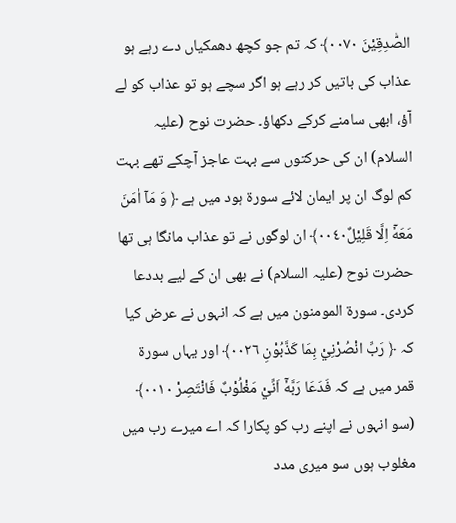الصّٰدِقِيْنَ ٠٠٧٠﴾ کہ تم جو کچھ دھمکیاں دے رہے ہو عذاب کی باتیں کر رہے ہو اگر سچے ہو تو عذاب کو لے آؤ، ابھی سامنے کرکے دکھاؤ۔ حضرت نوح (علیہ السلام) ان کی حرکتوں سے بہت عاجز آچکے تھے بہت کم لوگ ان پر ایمان لائے سورة ہود میں ہے ﴿ وَ مَاۤ اٰمَنَ مَعَهٗۤ اِلَّا قَلِيْلٌ٠٠٤٠﴾ ان لوگوں نے تو عذاب مانگا ہی تھا حضرت نوح (علیہ السلام) نے بھی ان کے لیے بددعا کردی۔ سورة المومنون میں ہے کہ انہوں نے عرض کیا کہ ﴿ رَبِّ انْصُرْنِيْ بِمَا كَذَّبُوْنِ ٠٠٢٦﴾ اور یہاں سورة قمر میں ہے کہ فَدَعَا رَبَّهٗۤ اَنِّيْ مَغْلُوْبٌ فَانْتَصِرْ ٠٠١٠﴾ (سو انہوں نے اپنے رب کو پکارا کہ اے میرے رب میں مغلوب ہوں سو میری مدد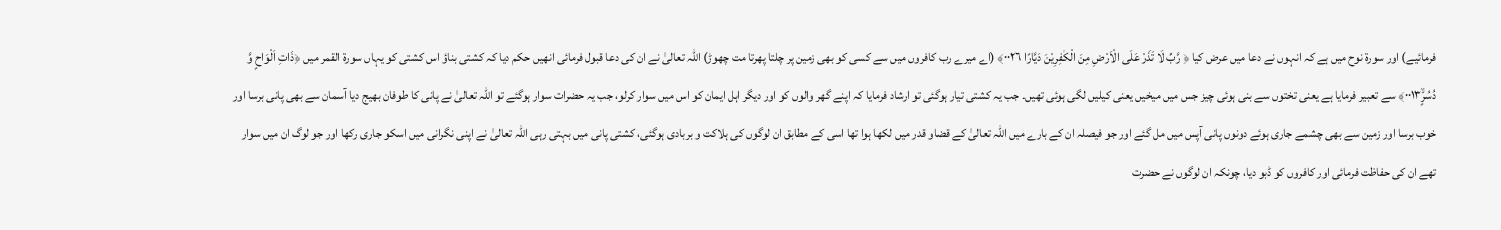فرمائیے) اور سورة نوح میں ہے کہ انہوں نے دعا میں عرض کیا ﴿ رَّبِّ لَا تَذَرْ عَلَى الْاَرْضِ مِنَ الْكٰفِرِيْنَ دَيَّارًا ٠٠٢٦﴾ (اے میرے رب کافروں میں سے کسی کو بھی زمین پر چلتا پھرتا مت چھوڑ) اللہ تعالیٰ نے ان کی دعا قبول فرمائی انھیں حکم دیا کہ کشتی بناؤ اس کشتی کو یہاں سورة القمر میں ﴿ذَاتِ اَلْوَاحٍ وَّ دُسُرٍۙ٠٠١٣﴾ سے تعبیر فرمایا ہے یعنی تختوں سے بنی ہوئی چیز جس میں میخیں یعنی کیلیں لگی ہوئی تھیں۔ جب یہ کشتی تیار ہوگئی تو ارشاد فرمایا کہ اپنے گھر والوں کو اور دیگر اہل ایمان کو اس میں سوار کرلو، جب یہ حضرات سوار ہوگئے تو اللہ تعالیٰ نے پانی کا طوفان بھیج دیا آسمان سے بھی پانی برسا اور خوب برسا اور زمین سے بھی چشمے جاری ہوئے دونوں پانی آپس میں مل گئے اور جو فیصلہ ان کے بارے میں اللہ تعالیٰ کے قضاو قدر میں لکھا ہوا تھا اسی کے مطابق ان لوگوں کی ہلاکت و بربادی ہوگئی، کشتی پانی میں بہتی رہی اللہ تعالیٰ نے اپنی نگرانی میں اسکو جاری رکھا اور جو لوگ ان میں سوار تھے ان کی حفاظت فرمائی اور کافروں کو ڈبو دیا، چونکہ ان لوگوں نے حضرت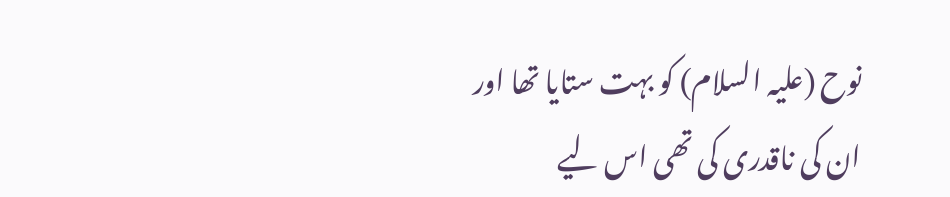نوح (علیہ السلام) کو بہت ستایا تھا اور ان کی ناقدری کی تھی اس لیے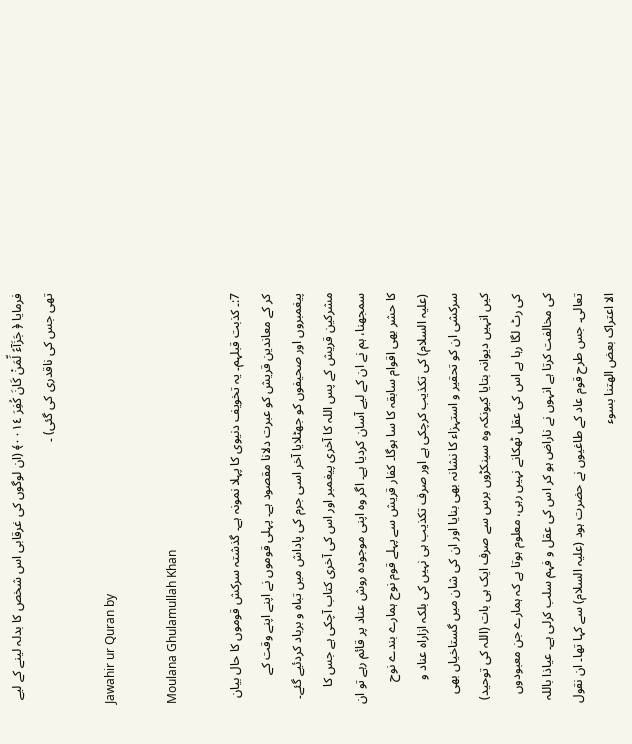فرمایا ﴿ جَزَآءً لِّمَنْ كَانَ كُفِرَ ٠٠١٤﴾ (ان لوگوں کی غرقابی اس شخص کا بدلہ لینے کے لیے تھی جس کی ناقدری کی گئی) ۔

Jawahir ur Quran by

Moulana Ghulamullah Khan

7:۔ کذبت قبلہم۔ یہ تخویف دنیوی کا پہلا نمونہ ہے۔ گذشتہ سرکش قوموں کا حال بیان کر کے معاندین قریش کو عبرت دلانا مقصود ہے۔ پہلی قوموں نے اپنے اپنے وقت کے پیغمبروں اور صحیفوں کو جھٹلایا آخر اسی جرم کی پاداش میں تباہ و برباد کردئیے گئے۔ مشرکین قریش کے پس اللہ کا آخری پیغمبر اور اس کی آخری کتاب آچکی ہے جس کا سمجھنا، ہم نے ان کے لیے آسان کردیا ہے۔ اگر وہ اپنی موجودہ روش عناد پر قائم رہے تو ان کا حشر بھی اقوام سابقہ کا سا ہوگا۔ کفار قریش سے پہلے قوم نوح ہمارے بندے نوح (علیہ السلام) کی تکذیب کرچکی ہے اور صرف تکذیب ہی نہیں کی بلکہ ازاراہ عناد و سرکشی ان کو تحقیر و استہزاء کا نشانہ بھی بنایا اور ان کی شان میں گستاخیاں بھی کیں انہیں دیوانہ بتایا کیونکہ وہ سینکڑوں برس سے صرف ایک ہی بات (اللہ کی توحید) کی رٹ لگا رہا ہے اس کی عقل ٹھکانے نہیں رہی، معلوم ہوتا ہے کہ ہمارے جن معبودوں کی مخالفت کرتا ہے انہوں نے ناراض ہو کر اس کی عقل و فہم سلب کرلی ہے۔ عیاذا باللہ تعالی۔ جس طرح قوم عاد کے طاغیوں نے حضرت ہود (علیہ السلام) سے کہا تھا۔ ان نقول الا اعتراک بعض الھتنا بسوء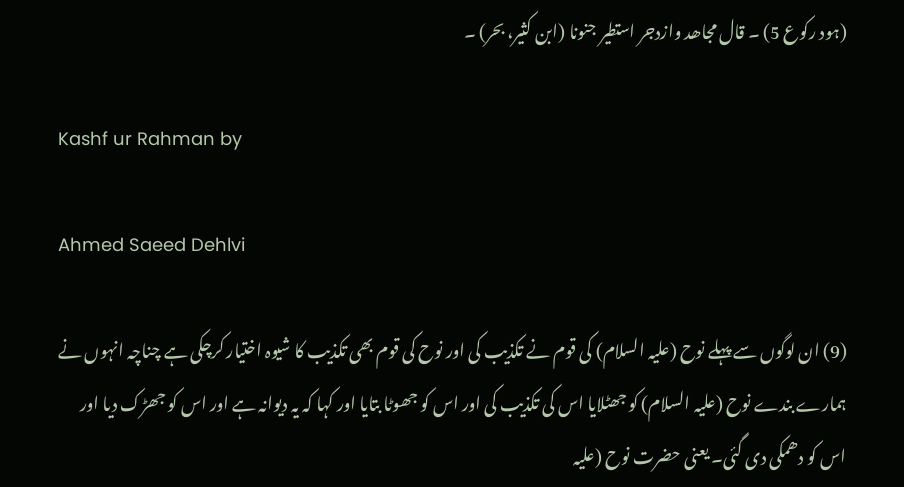(ہود رکوع 5) ۔ قال مجاھد وازدجر استطیر جنونا (ابن کثیر، بحر) ۔

Kashf ur Rahman by

Ahmed Saeed Dehlvi

(9) ان لوگوں سے پہلے نوح (علیہ السلام) کی قوم نے تکذیب کی اور نوح کی قوم بھی تکذیب کا شیوہ اختیار کرچکی ہے چناچہ انہوں نے ہمارے بندے نوح (علیہ السلام) کو جھٹلایا اس کی تکذیب کی اور اس کو جھوٹا بتایا اور کہا کہ یہ دیوانہ ہے اور اس کو جھڑک دیا اور اس کو دھمکی دی گئی۔ یعنی حضرت نوح (علیہ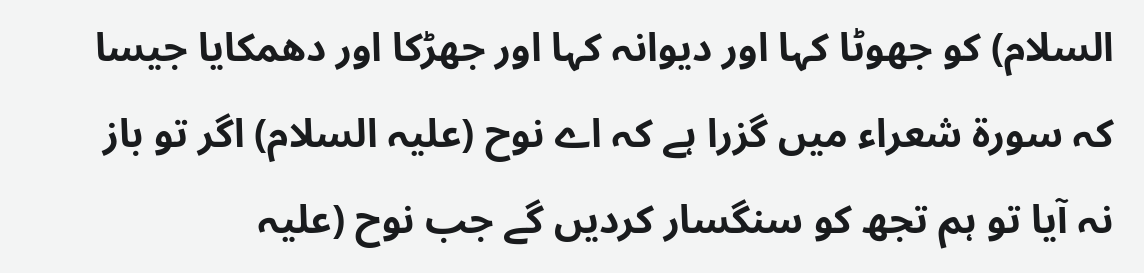السلام) کو جھوٹا کہا اور دیوانہ کہا اور جھڑکا اور دھمکایا جیسا کہ سورة شعراء میں گزرا ہے کہ اے نوح (علیہ السلام) اگر تو باز نہ آیا تو ہم تجھ کو سنگسار کردیں گے جب نوح (علیہ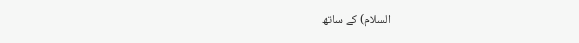السلام) کے ساتھ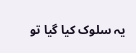یہ سلوک کیا گیا تو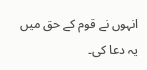انہوں نے قوم کے حق میں یہ دعا کی۔